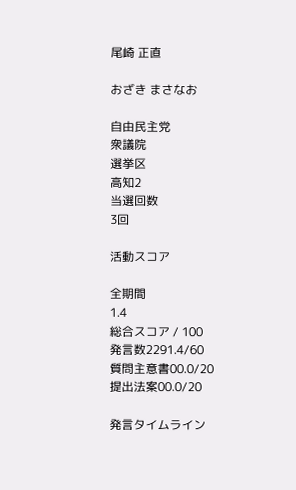尾崎 正直

おざき まさなお

自由民主党
衆議院
選挙区
高知2
当選回数
3回

活動スコア

全期間
1.4
総合スコア / 100
発言数2291.4/60
質問主意書00.0/20
提出法案00.0/20

発言タイムライン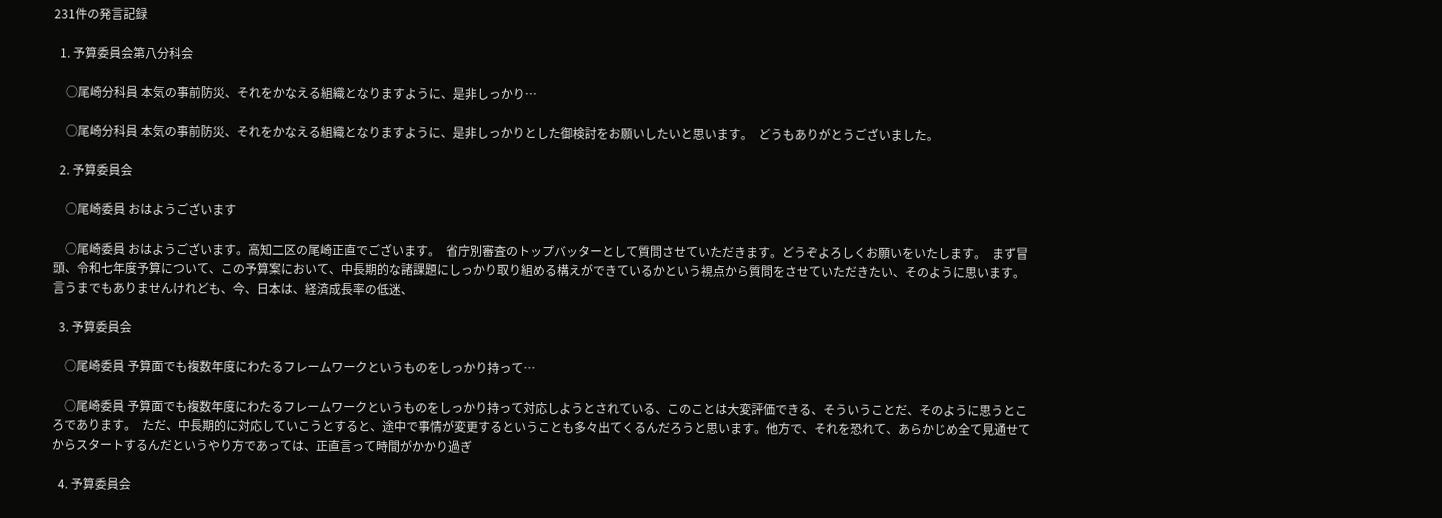231件の発言記録

  1. 予算委員会第八分科会

    ○尾崎分科員 本気の事前防災、それをかなえる組織となりますように、是非しっかり…

    ○尾崎分科員 本気の事前防災、それをかなえる組織となりますように、是非しっかりとした御検討をお願いしたいと思います。  どうもありがとうございました。

  2. 予算委員会

    ○尾崎委員 おはようございます

    ○尾崎委員 おはようございます。高知二区の尾崎正直でございます。  省庁別審査のトップバッターとして質問させていただきます。どうぞよろしくお願いをいたします。  まず冒頭、令和七年度予算について、この予算案において、中長期的な諸課題にしっかり取り組める構えができているかという視点から質問をさせていただきたい、そのように思います。  言うまでもありませんけれども、今、日本は、経済成長率の低迷、

  3. 予算委員会

    ○尾崎委員 予算面でも複数年度にわたるフレームワークというものをしっかり持って…

    ○尾崎委員 予算面でも複数年度にわたるフレームワークというものをしっかり持って対応しようとされている、このことは大変評価できる、そういうことだ、そのように思うところであります。  ただ、中長期的に対応していこうとすると、途中で事情が変更するということも多々出てくるんだろうと思います。他方で、それを恐れて、あらかじめ全て見通せてからスタートするんだというやり方であっては、正直言って時間がかかり過ぎ

  4. 予算委員会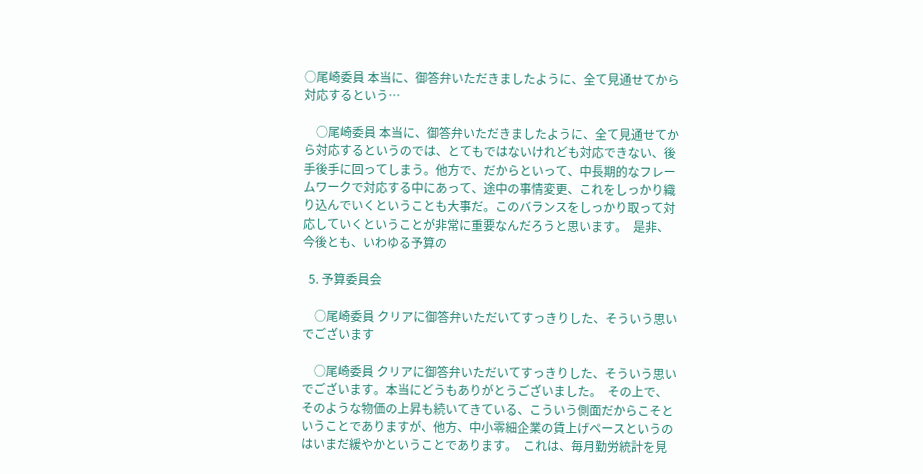○尾崎委員 本当に、御答弁いただきましたように、全て見通せてから対応するという…

    ○尾崎委員 本当に、御答弁いただきましたように、全て見通せてから対応するというのでは、とてもではないけれども対応できない、後手後手に回ってしまう。他方で、だからといって、中長期的なフレームワークで対応する中にあって、途中の事情変更、これをしっかり織り込んでいくということも大事だ。このバランスをしっかり取って対応していくということが非常に重要なんだろうと思います。  是非、今後とも、いわゆる予算の

  5. 予算委員会

    ○尾崎委員 クリアに御答弁いただいてすっきりした、そういう思いでございます

    ○尾崎委員 クリアに御答弁いただいてすっきりした、そういう思いでございます。本当にどうもありがとうございました。  その上で、そのような物価の上昇も続いてきている、こういう側面だからこそということでありますが、他方、中小零細企業の賃上げペースというのはいまだ緩やかということであります。  これは、毎月勤労統計を見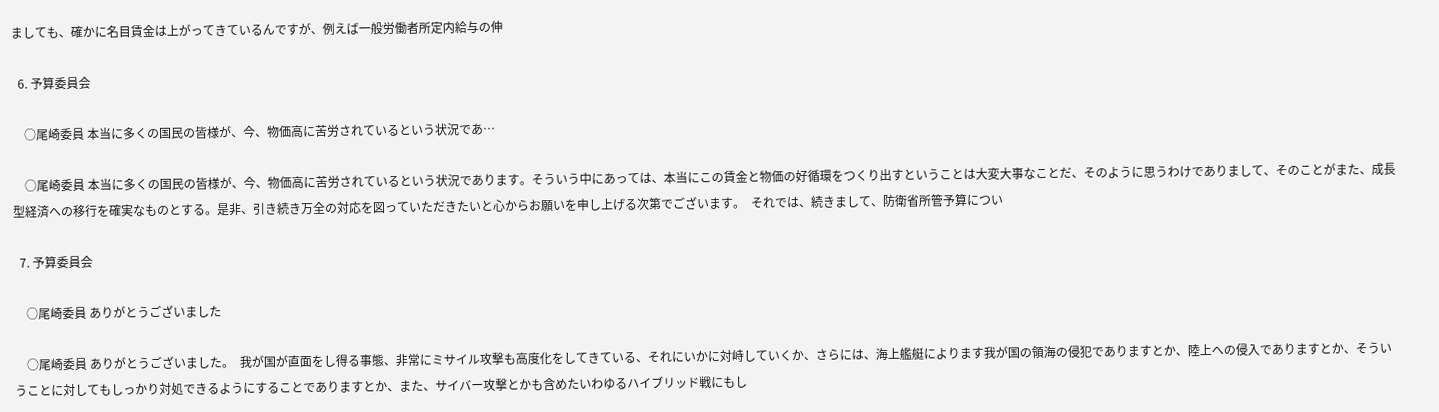ましても、確かに名目賃金は上がってきているんですが、例えば一般労働者所定内給与の伸

  6. 予算委員会

    ○尾崎委員 本当に多くの国民の皆様が、今、物価高に苦労されているという状況であ…

    ○尾崎委員 本当に多くの国民の皆様が、今、物価高に苦労されているという状況であります。そういう中にあっては、本当にこの賃金と物価の好循環をつくり出すということは大変大事なことだ、そのように思うわけでありまして、そのことがまた、成長型経済への移行を確実なものとする。是非、引き続き万全の対応を図っていただきたいと心からお願いを申し上げる次第でございます。  それでは、続きまして、防衛省所管予算につい

  7. 予算委員会

    ○尾崎委員 ありがとうございました

    ○尾崎委員 ありがとうございました。  我が国が直面をし得る事態、非常にミサイル攻撃も高度化をしてきている、それにいかに対峙していくか、さらには、海上艦艇によります我が国の領海の侵犯でありますとか、陸上への侵入でありますとか、そういうことに対してもしっかり対処できるようにすることでありますとか、また、サイバー攻撃とかも含めたいわゆるハイブリッド戦にもし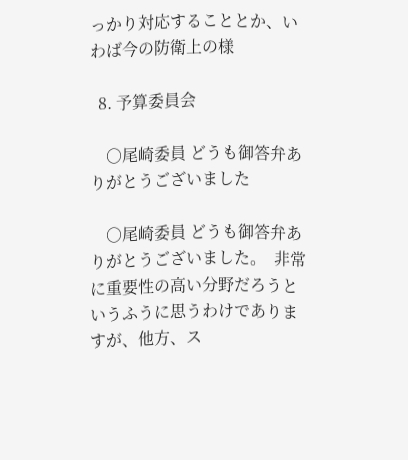っかり対応することとか、いわば今の防衛上の様

  8. 予算委員会

    ○尾崎委員 どうも御答弁ありがとうございました

    ○尾崎委員 どうも御答弁ありがとうございました。  非常に重要性の高い分野だろうというふうに思うわけでありますが、他方、ス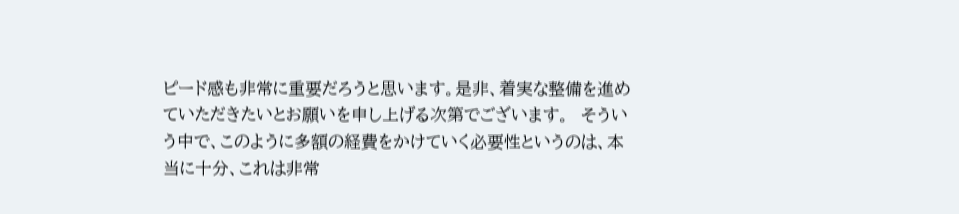ピード感も非常に重要だろうと思います。是非、着実な整備を進めていただきたいとお願いを申し上げる次第でございます。  そういう中で、このように多額の経費をかけていく必要性というのは、本当に十分、これは非常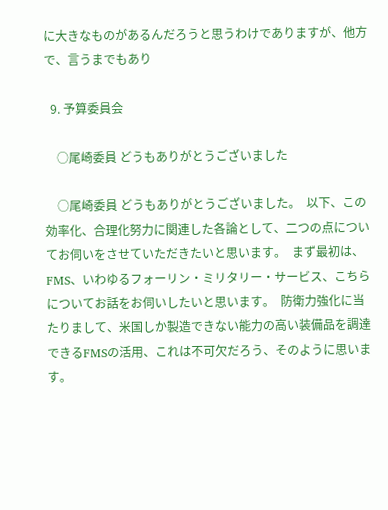に大きなものがあるんだろうと思うわけでありますが、他方で、言うまでもあり

  9. 予算委員会

    ○尾崎委員 どうもありがとうございました

    ○尾崎委員 どうもありがとうございました。  以下、この効率化、合理化努力に関連した各論として、二つの点についてお伺いをさせていただきたいと思います。  まず最初は、FMS、いわゆるフォーリン・ミリタリー・サービス、こちらについてお話をお伺いしたいと思います。  防衛力強化に当たりまして、米国しか製造できない能力の高い装備品を調達できるFMSの活用、これは不可欠だろう、そのように思います。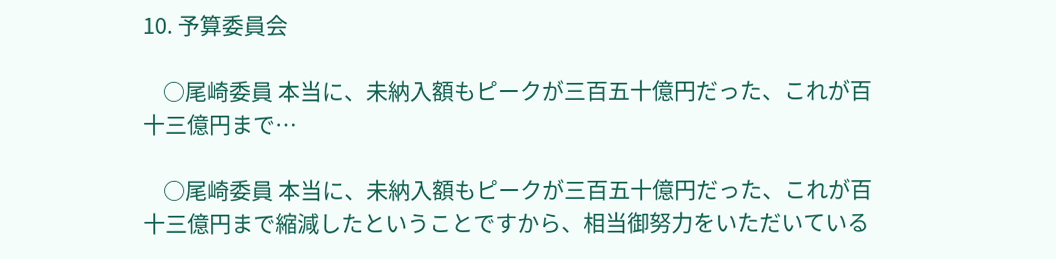10. 予算委員会

    ○尾崎委員 本当に、未納入額もピークが三百五十億円だった、これが百十三億円まで…

    ○尾崎委員 本当に、未納入額もピークが三百五十億円だった、これが百十三億円まで縮減したということですから、相当御努力をいただいている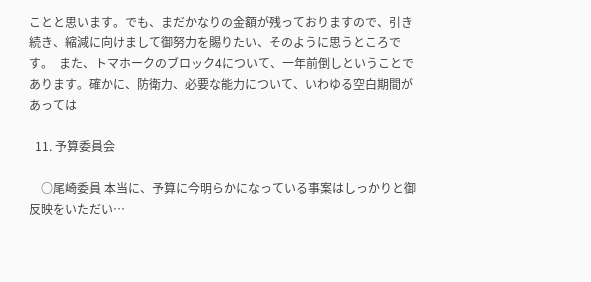ことと思います。でも、まだかなりの金額が残っておりますので、引き続き、縮減に向けまして御努力を賜りたい、そのように思うところです。  また、トマホークのブロック4について、一年前倒しということであります。確かに、防衛力、必要な能力について、いわゆる空白期間があっては

  11. 予算委員会

    ○尾崎委員 本当に、予算に今明らかになっている事案はしっかりと御反映をいただい…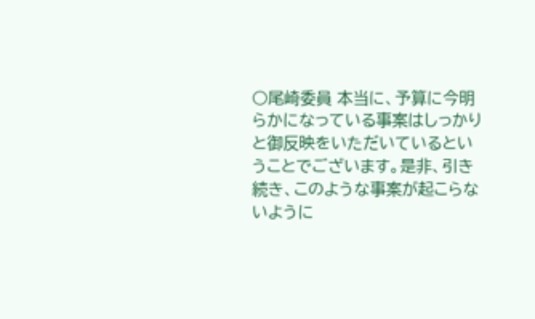○尾崎委員 本当に、予算に今明らかになっている事案はしっかりと御反映をいただいているということでございます。是非、引き続き、このような事案が起こらないように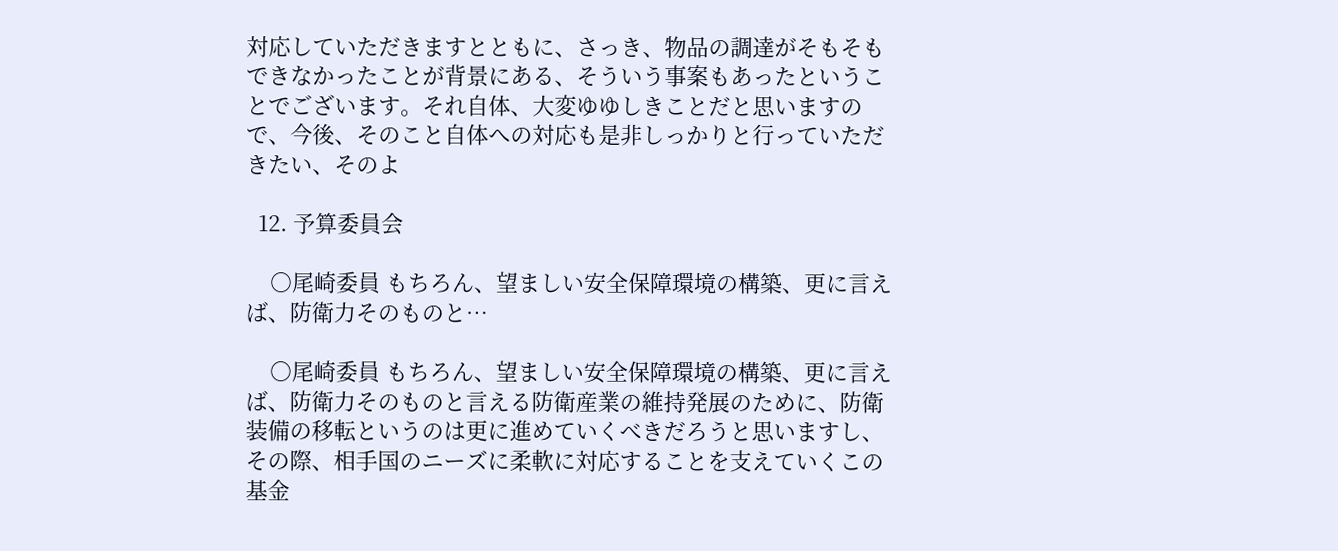対応していただきますとともに、さっき、物品の調達がそもそもできなかったことが背景にある、そういう事案もあったということでございます。それ自体、大変ゆゆしきことだと思いますので、今後、そのこと自体への対応も是非しっかりと行っていただきたい、そのよ

  12. 予算委員会

    ○尾崎委員 もちろん、望ましい安全保障環境の構築、更に言えば、防衛力そのものと…

    ○尾崎委員 もちろん、望ましい安全保障環境の構築、更に言えば、防衛力そのものと言える防衛産業の維持発展のために、防衛装備の移転というのは更に進めていくべきだろうと思いますし、その際、相手国のニーズに柔軟に対応することを支えていくこの基金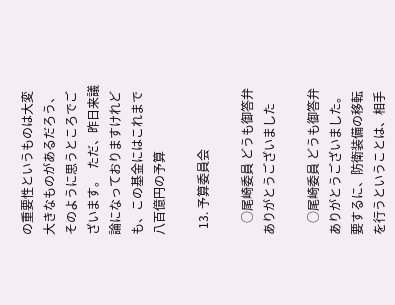の重要性というものは大変大きなものがあるだろう、そのように思うところでございます。  ただ、昨日来議論になっておりますけれども、この基金にはこれまで八百億円の予算

  13. 予算委員会

    ○尾崎委員 どうも御答弁ありがとうございました

    ○尾崎委員 どうも御答弁ありがとうございました。  要するに、防衛装備の移転を行うということは、相手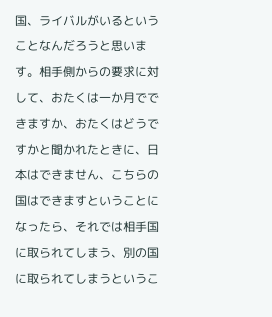国、ライバルがいるということなんだろうと思います。相手側からの要求に対して、おたくは一か月でできますか、おたくはどうですかと聞かれたときに、日本はできません、こちらの国はできますということになったら、それでは相手国に取られてしまう、別の国に取られてしまうというこ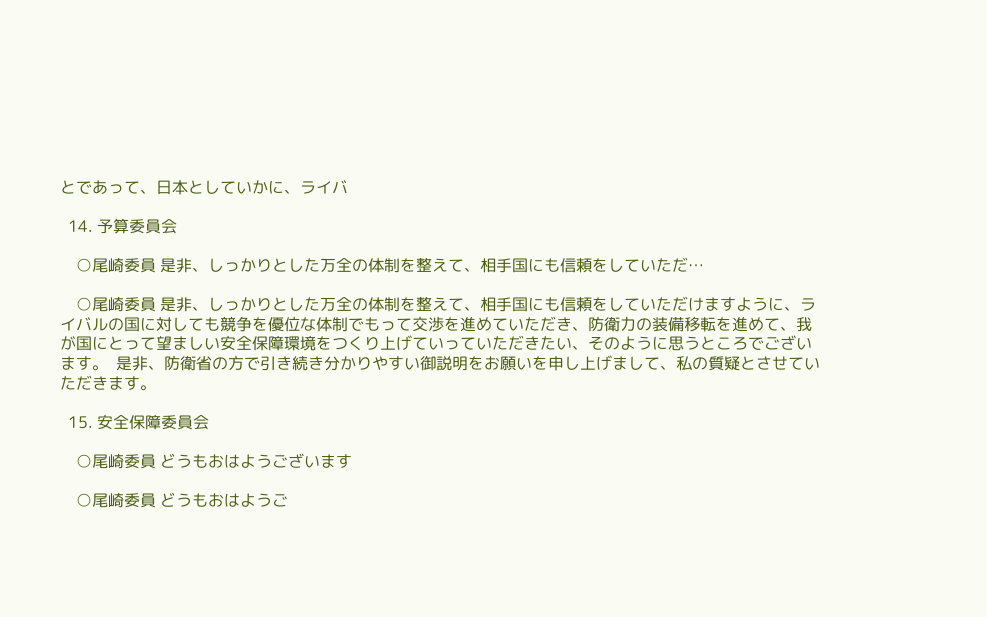とであって、日本としていかに、ライバ

  14. 予算委員会

    ○尾崎委員 是非、しっかりとした万全の体制を整えて、相手国にも信頼をしていただ…

    ○尾崎委員 是非、しっかりとした万全の体制を整えて、相手国にも信頼をしていただけますように、ライバルの国に対しても競争を優位な体制でもって交渉を進めていただき、防衛力の装備移転を進めて、我が国にとって望ましい安全保障環境をつくり上げていっていただきたい、そのように思うところでございます。  是非、防衛省の方で引き続き分かりやすい御説明をお願いを申し上げまして、私の質疑とさせていただきます。

  15. 安全保障委員会

    ○尾崎委員 どうもおはようございます

    ○尾崎委員 どうもおはようご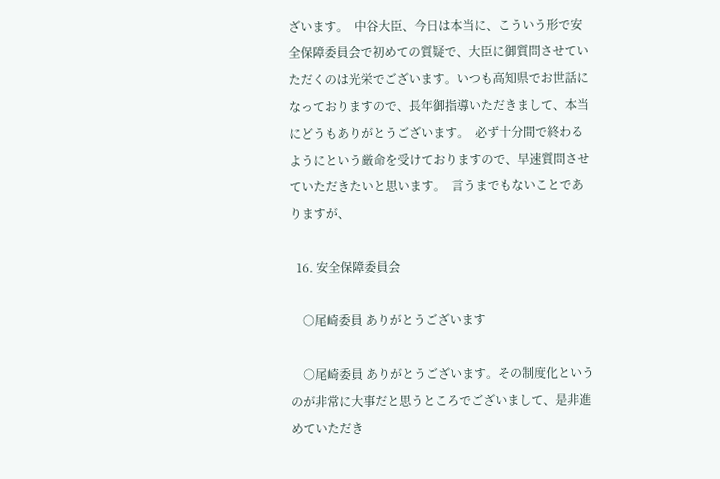ざいます。  中谷大臣、今日は本当に、こういう形で安全保障委員会で初めての質疑で、大臣に御質問させていただくのは光栄でございます。いつも高知県でお世話になっておりますので、長年御指導いただきまして、本当にどうもありがとうございます。  必ず十分間で終わるようにという厳命を受けておりますので、早速質問させていただきたいと思います。  言うまでもないことでありますが、

  16. 安全保障委員会

    ○尾崎委員 ありがとうございます

    ○尾崎委員 ありがとうございます。その制度化というのが非常に大事だと思うところでございまして、是非進めていただき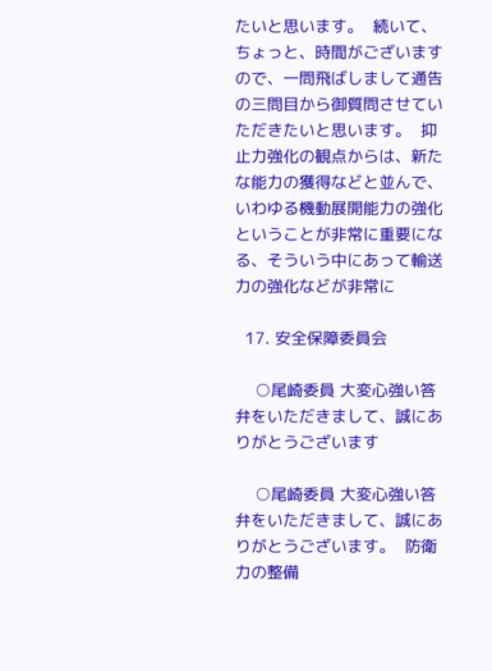たいと思います。  続いて、ちょっと、時間がございますので、一問飛ばしまして通告の三問目から御質問させていただきたいと思います。  抑止力強化の観点からは、新たな能力の獲得などと並んで、いわゆる機動展開能力の強化ということが非常に重要になる、そういう中にあって輸送力の強化などが非常に

  17. 安全保障委員会

    ○尾崎委員 大変心強い答弁をいただきまして、誠にありがとうございます

    ○尾崎委員 大変心強い答弁をいただきまして、誠にありがとうございます。  防衛力の整備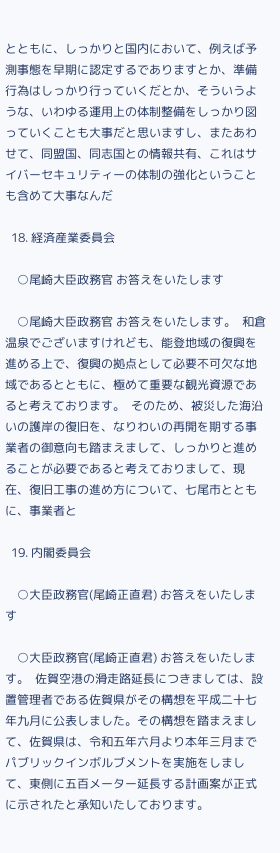とともに、しっかりと国内において、例えば予測事態を早期に認定するでありますとか、準備行為はしっかり行っていくだとか、そういうような、いわゆる運用上の体制整備をしっかり図っていくことも大事だと思いますし、またあわせて、同盟国、同志国との情報共有、これはサイバーセキュリティーの体制の強化ということも含めて大事なんだ

  18. 経済産業委員会

    ○尾崎大臣政務官 お答えをいたします

    ○尾崎大臣政務官 お答えをいたします。  和倉温泉でございますけれども、能登地域の復興を進める上で、復興の拠点として必要不可欠な地域であるとともに、極めて重要な観光資源であると考えております。  そのため、被災した海沿いの護岸の復旧を、なりわいの再開を期する事業者の御意向も踏まえまして、しっかりと進めることが必要であると考えておりまして、現在、復旧工事の進め方について、七尾市とともに、事業者と

  19. 内閣委員会

    ○大臣政務官(尾崎正直君) お答えをいたします

    ○大臣政務官(尾崎正直君) お答えをいたします。  佐賀空港の滑走路延長につきましては、設置管理者である佐賀県がその構想を平成二十七年九月に公表しました。その構想を踏まえまして、佐賀県は、令和五年六月より本年三月までパブリックインボルブメントを実施をしまして、東側に五百メーター延長する計画案が正式に示されたと承知いたしております。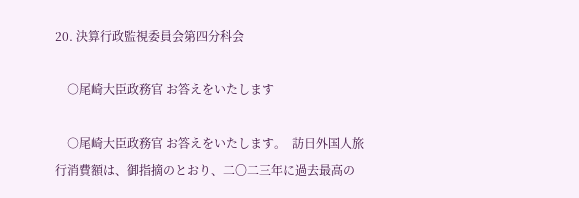20. 決算行政監視委員会第四分科会

    ○尾崎大臣政務官 お答えをいたします

    ○尾崎大臣政務官 お答えをいたします。  訪日外国人旅行消費額は、御指摘のとおり、二〇二三年に過去最高の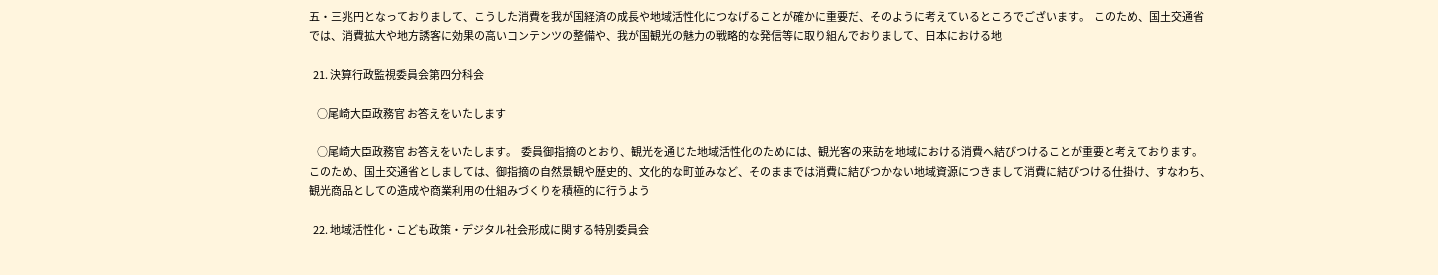五・三兆円となっておりまして、こうした消費を我が国経済の成長や地域活性化につなげることが確かに重要だ、そのように考えているところでございます。  このため、国土交通省では、消費拡大や地方誘客に効果の高いコンテンツの整備や、我が国観光の魅力の戦略的な発信等に取り組んでおりまして、日本における地

  21. 決算行政監視委員会第四分科会

    ○尾崎大臣政務官 お答えをいたします

    ○尾崎大臣政務官 お答えをいたします。  委員御指摘のとおり、観光を通じた地域活性化のためには、観光客の来訪を地域における消費へ結びつけることが重要と考えております。  このため、国土交通省としましては、御指摘の自然景観や歴史的、文化的な町並みなど、そのままでは消費に結びつかない地域資源につきまして消費に結びつける仕掛け、すなわち、観光商品としての造成や商業利用の仕組みづくりを積極的に行うよう

  22. 地域活性化・こども政策・デジタル社会形成に関する特別委員会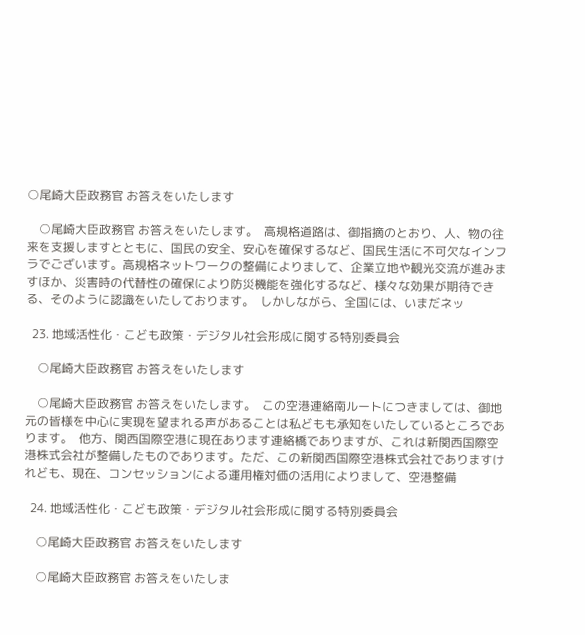○尾崎大臣政務官 お答えをいたします

    ○尾崎大臣政務官 お答えをいたします。  高規格道路は、御指摘のとおり、人、物の往来を支援しますとともに、国民の安全、安心を確保するなど、国民生活に不可欠なインフラでございます。高規格ネットワークの整備によりまして、企業立地や観光交流が進みますほか、災害時の代替性の確保により防災機能を強化するなど、様々な効果が期待できる、そのように認識をいたしております。  しかしながら、全国には、いまだネッ

  23. 地域活性化・こども政策・デジタル社会形成に関する特別委員会

    ○尾崎大臣政務官 お答えをいたします

    ○尾崎大臣政務官 お答えをいたします。  この空港連絡南ルートにつきましては、御地元の皆様を中心に実現を望まれる声があることは私どもも承知をいたしているところであります。  他方、関西国際空港に現在あります連絡橋でありますが、これは新関西国際空港株式会社が整備したものであります。ただ、この新関西国際空港株式会社でありますけれども、現在、コンセッションによる運用権対価の活用によりまして、空港整備

  24. 地域活性化・こども政策・デジタル社会形成に関する特別委員会

    ○尾崎大臣政務官 お答えをいたします

    ○尾崎大臣政務官 お答えをいたしま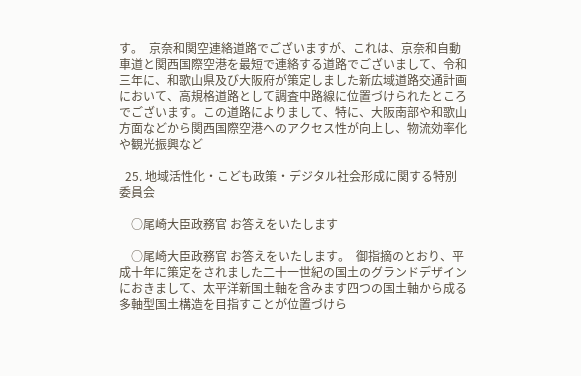す。  京奈和関空連絡道路でございますが、これは、京奈和自動車道と関西国際空港を最短で連絡する道路でございまして、令和三年に、和歌山県及び大阪府が策定しました新広域道路交通計画において、高規格道路として調査中路線に位置づけられたところでございます。この道路によりまして、特に、大阪南部や和歌山方面などから関西国際空港へのアクセス性が向上し、物流効率化や観光振興など

  25. 地域活性化・こども政策・デジタル社会形成に関する特別委員会

    ○尾崎大臣政務官 お答えをいたします

    ○尾崎大臣政務官 お答えをいたします。  御指摘のとおり、平成十年に策定をされました二十一世紀の国土のグランドデザインにおきまして、太平洋新国土軸を含みます四つの国土軸から成る多軸型国土構造を目指すことが位置づけら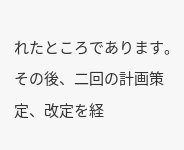れたところであります。  その後、二回の計画策定、改定を経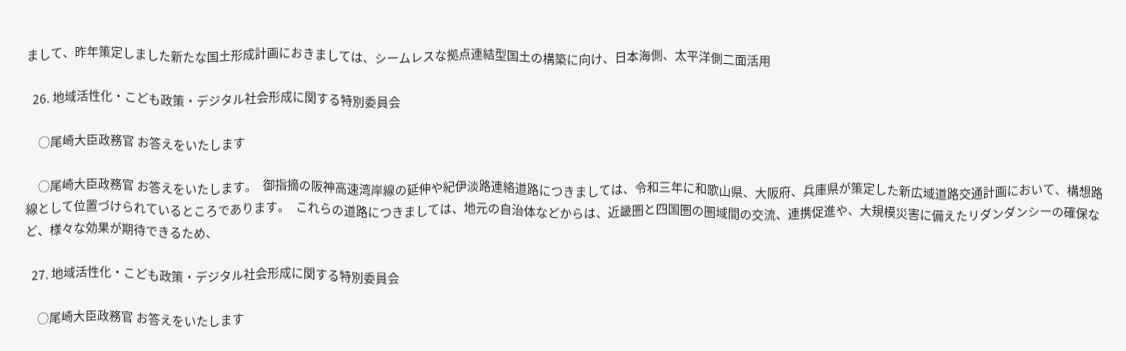まして、昨年策定しました新たな国土形成計画におきましては、シームレスな拠点連結型国土の構築に向け、日本海側、太平洋側二面活用

  26. 地域活性化・こども政策・デジタル社会形成に関する特別委員会

    ○尾崎大臣政務官 お答えをいたします

    ○尾崎大臣政務官 お答えをいたします。  御指摘の阪神高速湾岸線の延伸や紀伊淡路連絡道路につきましては、令和三年に和歌山県、大阪府、兵庫県が策定した新広域道路交通計画において、構想路線として位置づけられているところであります。  これらの道路につきましては、地元の自治体などからは、近畿圏と四国圏の圏域間の交流、連携促進や、大規模災害に備えたリダンダンシーの確保など、様々な効果が期待できるため、

  27. 地域活性化・こども政策・デジタル社会形成に関する特別委員会

    ○尾崎大臣政務官 お答えをいたします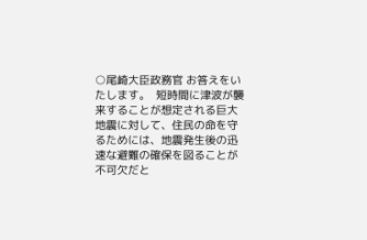○尾崎大臣政務官 お答えをいたします。  短時間に津波が襲来することが想定される巨大地震に対して、住民の命を守るためには、地震発生後の迅速な避難の確保を図ることが不可欠だと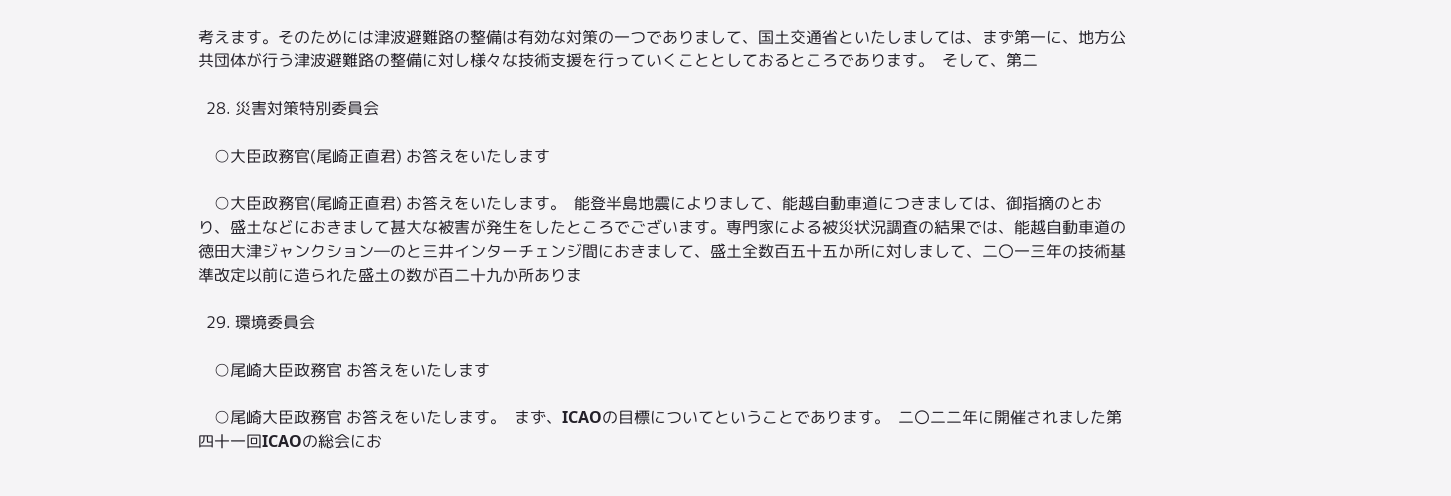考えます。そのためには津波避難路の整備は有効な対策の一つでありまして、国土交通省といたしましては、まず第一に、地方公共団体が行う津波避難路の整備に対し様々な技術支援を行っていくこととしておるところであります。  そして、第二

  28. 災害対策特別委員会

    ○大臣政務官(尾崎正直君) お答えをいたします

    ○大臣政務官(尾崎正直君) お答えをいたします。  能登半島地震によりまして、能越自動車道につきましては、御指摘のとおり、盛土などにおきまして甚大な被害が発生をしたところでございます。専門家による被災状況調査の結果では、能越自動車道の徳田大津ジャンクション―のと三井インターチェンジ間におきまして、盛土全数百五十五か所に対しまして、二〇一三年の技術基準改定以前に造られた盛土の数が百二十九か所ありま

  29. 環境委員会

    ○尾崎大臣政務官 お答えをいたします

    ○尾崎大臣政務官 お答えをいたします。  まず、ICAOの目標についてということであります。  二〇二二年に開催されました第四十一回ICAOの総会にお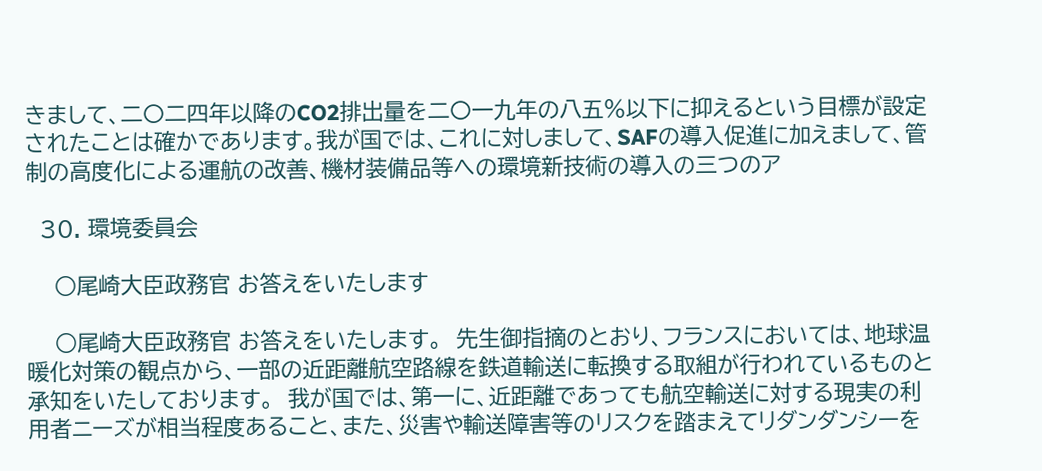きまして、二〇二四年以降のCO2排出量を二〇一九年の八五%以下に抑えるという目標が設定されたことは確かであります。我が国では、これに対しまして、SAFの導入促進に加えまして、管制の高度化による運航の改善、機材装備品等への環境新技術の導入の三つのア

  30. 環境委員会

    ○尾崎大臣政務官 お答えをいたします

    ○尾崎大臣政務官 お答えをいたします。  先生御指摘のとおり、フランスにおいては、地球温暖化対策の観点から、一部の近距離航空路線を鉄道輸送に転換する取組が行われているものと承知をいたしております。  我が国では、第一に、近距離であっても航空輸送に対する現実の利用者ニーズが相当程度あること、また、災害や輸送障害等のリスクを踏まえてリダンダンシーを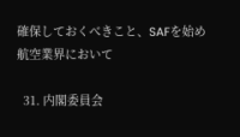確保しておくべきこと、SAFを始め航空業界において

  31. 内閣委員会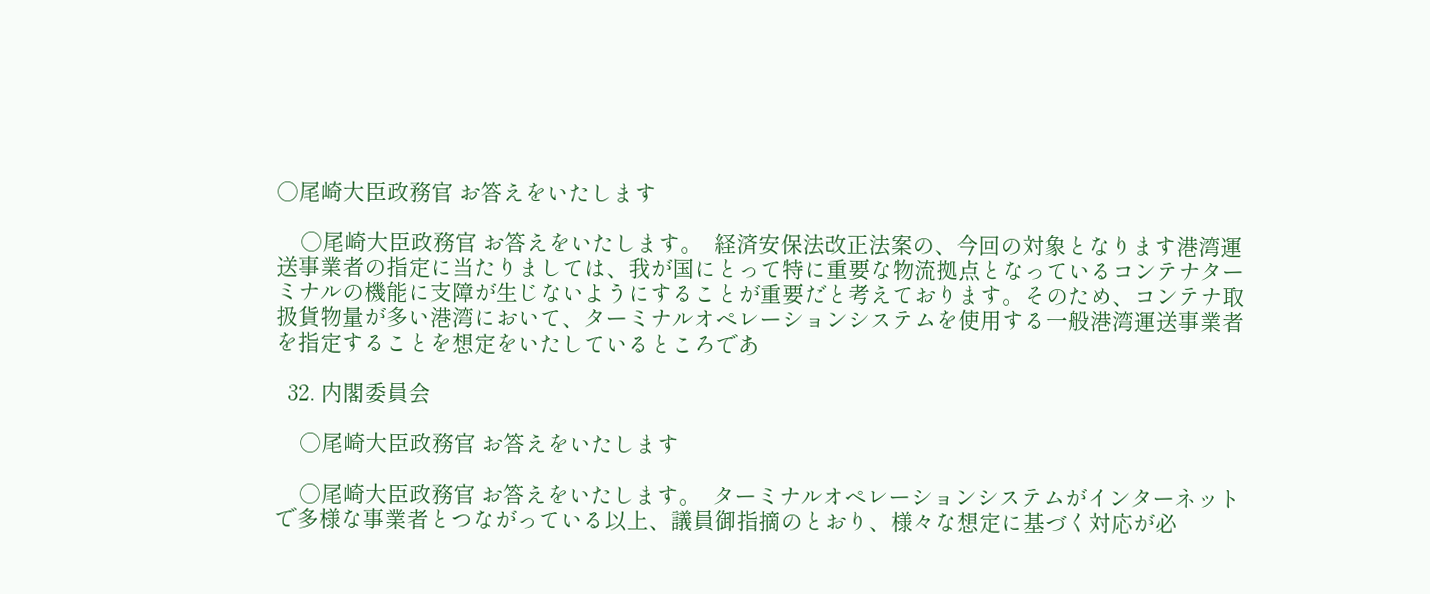○尾崎大臣政務官 お答えをいたします

    ○尾崎大臣政務官 お答えをいたします。  経済安保法改正法案の、今回の対象となります港湾運送事業者の指定に当たりましては、我が国にとって特に重要な物流拠点となっているコンテナターミナルの機能に支障が生じないようにすることが重要だと考えております。そのため、コンテナ取扱貨物量が多い港湾において、ターミナルオペレーションシステムを使用する一般港湾運送事業者を指定することを想定をいたしているところであ

  32. 内閣委員会

    ○尾崎大臣政務官 お答えをいたします

    ○尾崎大臣政務官 お答えをいたします。  ターミナルオペレーションシステムがインターネットで多様な事業者とつながっている以上、議員御指摘のとおり、様々な想定に基づく対応が必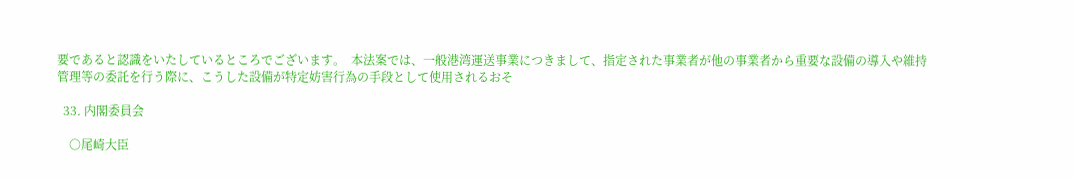要であると認識をいたしているところでございます。  本法案では、一般港湾運送事業につきまして、指定された事業者が他の事業者から重要な設備の導入や維持管理等の委託を行う際に、こうした設備が特定妨害行為の手段として使用されるおそ

  33. 内閣委員会

    ○尾崎大臣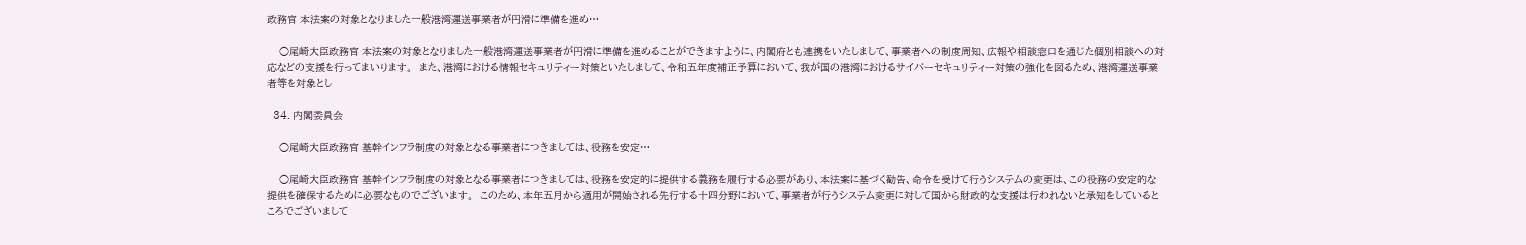政務官 本法案の対象となりました一般港湾運送事業者が円滑に準備を進め…

    ○尾崎大臣政務官 本法案の対象となりました一般港湾運送事業者が円滑に準備を進めることができますように、内閣府とも連携をいたしまして、事業者への制度周知、広報や相談窓口を通じた個別相談への対応などの支援を行ってまいります。  また、港湾における情報セキュリティー対策といたしまして、令和五年度補正予算において、我が国の港湾におけるサイバーセキュリティー対策の強化を図るため、港湾運送事業者等を対象とし

  34. 内閣委員会

    ○尾崎大臣政務官 基幹インフラ制度の対象となる事業者につきましては、役務を安定…

    ○尾崎大臣政務官 基幹インフラ制度の対象となる事業者につきましては、役務を安定的に提供する義務を履行する必要があり、本法案に基づく勧告、命令を受けて行うシステムの変更は、この役務の安定的な提供を確保するために必要なものでございます。  このため、本年五月から適用が開始される先行する十四分野において、事業者が行うシステム変更に対して国から財政的な支援は行われないと承知をしているところでございまして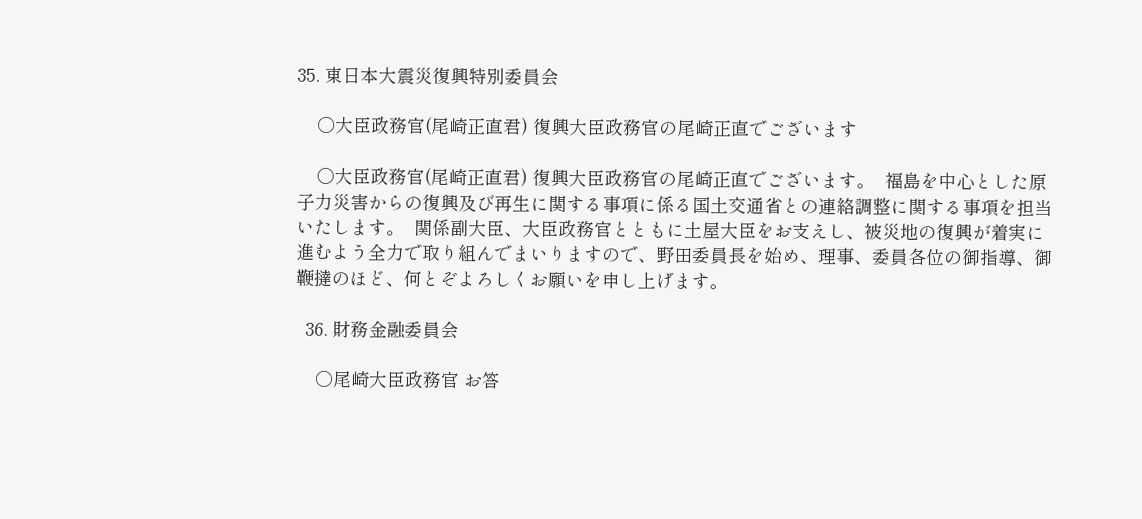35. 東日本大震災復興特別委員会

    ○大臣政務官(尾崎正直君) 復興大臣政務官の尾崎正直でございます

    ○大臣政務官(尾崎正直君) 復興大臣政務官の尾崎正直でございます。  福島を中心とした原子力災害からの復興及び再生に関する事項に係る国土交通省との連絡調整に関する事項を担当いたします。  関係副大臣、大臣政務官とともに土屋大臣をお支えし、被災地の復興が着実に進むよう全力で取り組んでまいりますので、野田委員長を始め、理事、委員各位の御指導、御鞭撻のほど、何とぞよろしくお願いを申し上げます。

  36. 財務金融委員会

    ○尾崎大臣政務官 お答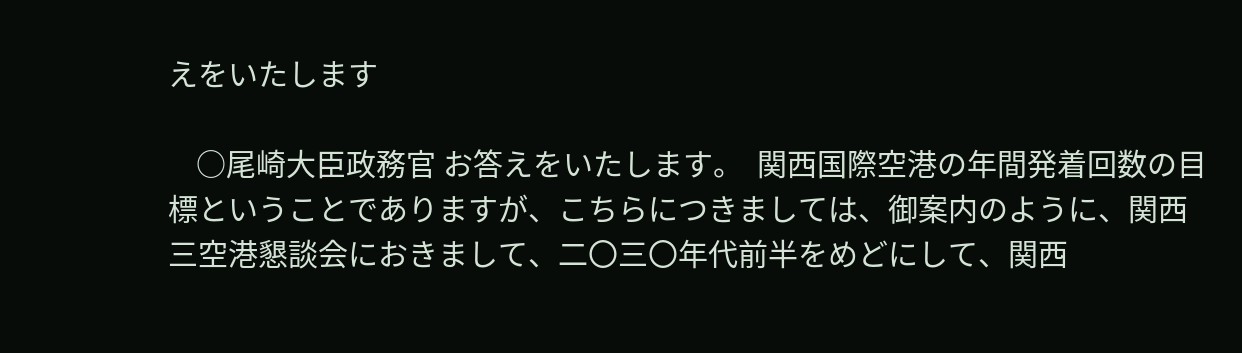えをいたします

    ○尾崎大臣政務官 お答えをいたします。  関西国際空港の年間発着回数の目標ということでありますが、こちらにつきましては、御案内のように、関西三空港懇談会におきまして、二〇三〇年代前半をめどにして、関西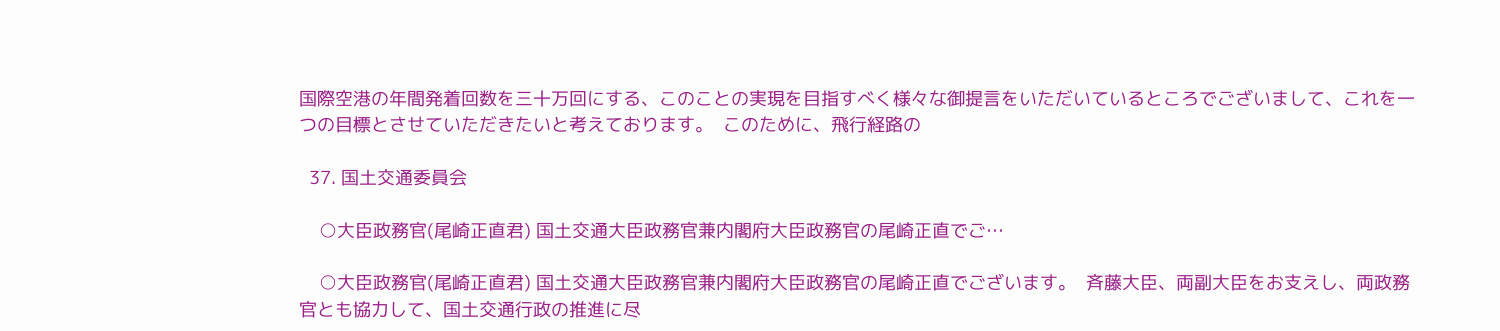国際空港の年間発着回数を三十万回にする、このことの実現を目指すべく様々な御提言をいただいているところでございまして、これを一つの目標とさせていただきたいと考えております。  このために、飛行経路の

  37. 国土交通委員会

    ○大臣政務官(尾崎正直君) 国土交通大臣政務官兼内閣府大臣政務官の尾崎正直でご…

    ○大臣政務官(尾崎正直君) 国土交通大臣政務官兼内閣府大臣政務官の尾崎正直でございます。  斉藤大臣、両副大臣をお支えし、両政務官とも協力して、国土交通行政の推進に尽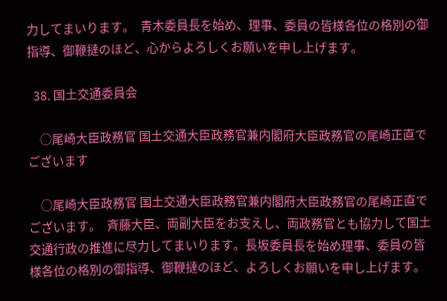力してまいります。  青木委員長を始め、理事、委員の皆様各位の格別の御指導、御鞭撻のほど、心からよろしくお願いを申し上げます。

  38. 国土交通委員会

    ○尾崎大臣政務官 国土交通大臣政務官兼内閣府大臣政務官の尾崎正直でございます

    ○尾崎大臣政務官 国土交通大臣政務官兼内閣府大臣政務官の尾崎正直でございます。  斉藤大臣、両副大臣をお支えし、両政務官とも協力して国土交通行政の推進に尽力してまいります。長坂委員長を始め理事、委員の皆様各位の格別の御指導、御鞭撻のほど、よろしくお願いを申し上げます。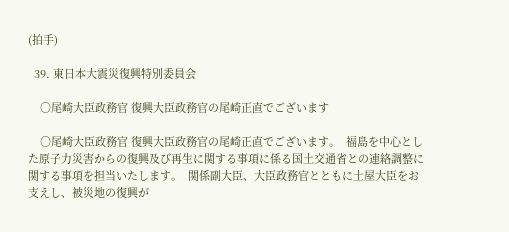(拍手)

  39. 東日本大震災復興特別委員会

    ○尾崎大臣政務官 復興大臣政務官の尾崎正直でございます

    ○尾崎大臣政務官 復興大臣政務官の尾崎正直でございます。  福島を中心とした原子力災害からの復興及び再生に関する事項に係る国土交通省との連絡調整に関する事項を担当いたします。  関係副大臣、大臣政務官とともに土屋大臣をお支えし、被災地の復興が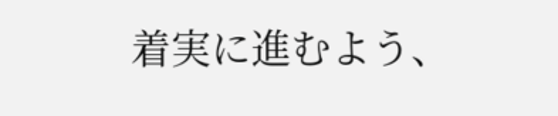着実に進むよう、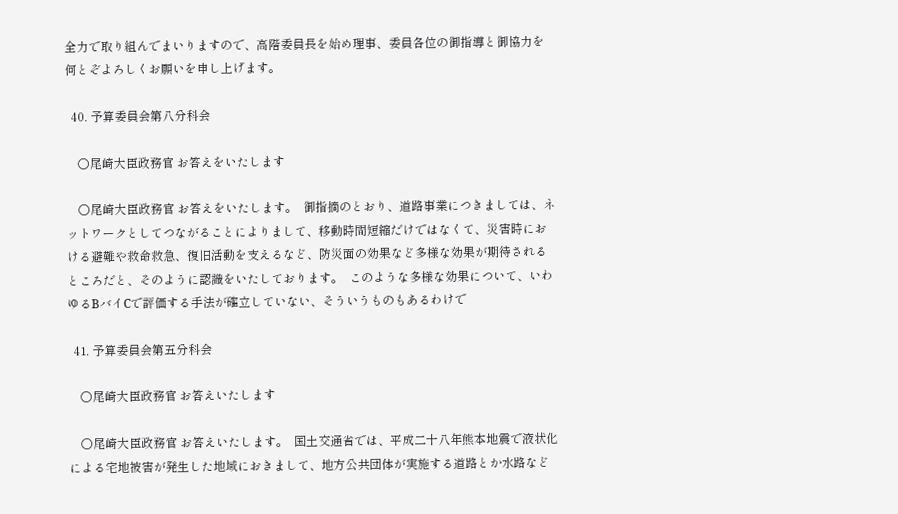全力で取り組んでまいりますので、高階委員長を始め理事、委員各位の御指導と御協力を何とぞよろしくお願いを申し上げます。

  40. 予算委員会第八分科会

    ○尾崎大臣政務官 お答えをいたします

    ○尾崎大臣政務官 お答えをいたします。  御指摘のとおり、道路事業につきましては、ネットワークとしてつながることによりまして、移動時間短縮だけではなくて、災害時における避難や救命救急、復旧活動を支えるなど、防災面の効果など多様な効果が期待されるところだと、そのように認識をいたしております。  このような多様な効果について、いわゆるBバイCで評価する手法が確立していない、そういうものもあるわけで

  41. 予算委員会第五分科会

    ○尾崎大臣政務官 お答えいたします

    ○尾崎大臣政務官 お答えいたします。  国土交通省では、平成二十八年熊本地震で液状化による宅地被害が発生した地域におきまして、地方公共団体が実施する道路とか水路など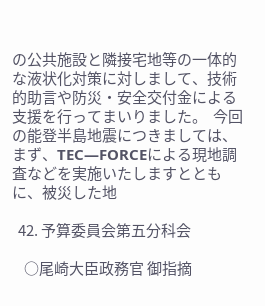の公共施設と隣接宅地等の一体的な液状化対策に対しまして、技術的助言や防災・安全交付金による支援を行ってまいりました。  今回の能登半島地震につきましては、まず、TEC―FORCEによる現地調査などを実施いたしますとともに、被災した地

  42. 予算委員会第五分科会

    ○尾崎大臣政務官 御指摘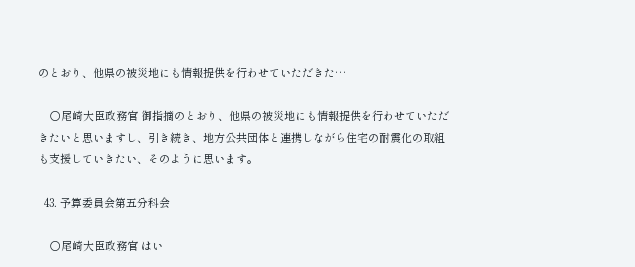のとおり、他県の被災地にも情報提供を行わせていただきた…

    ○尾崎大臣政務官 御指摘のとおり、他県の被災地にも情報提供を行わせていただきたいと思いますし、引き続き、地方公共団体と連携しながら住宅の耐震化の取組も支援していきたい、そのように思います。

  43. 予算委員会第五分科会

    ○尾崎大臣政務官 はい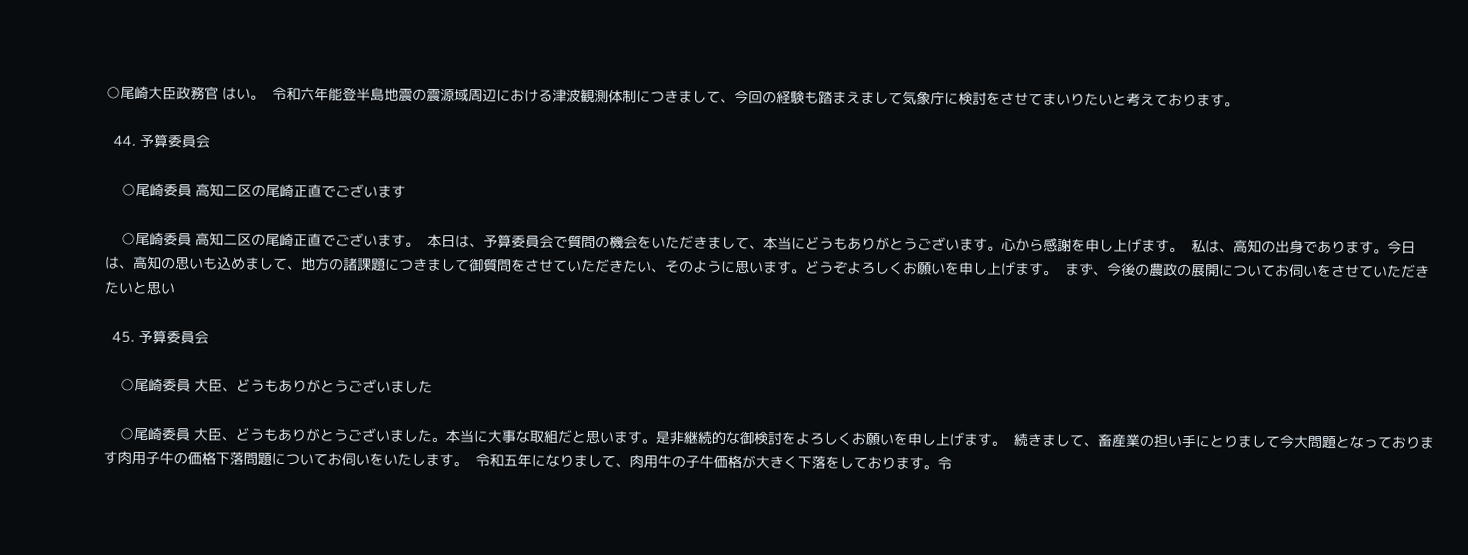○尾崎大臣政務官 はい。  令和六年能登半島地震の震源域周辺における津波観測体制につきまして、今回の経験も踏まえまして気象庁に検討をさせてまいりたいと考えております。

  44. 予算委員会

    ○尾崎委員 高知二区の尾崎正直でございます

    ○尾崎委員 高知二区の尾崎正直でございます。  本日は、予算委員会で質問の機会をいただきまして、本当にどうもありがとうございます。心から感謝を申し上げます。  私は、高知の出身であります。今日は、高知の思いも込めまして、地方の諸課題につきまして御質問をさせていただきたい、そのように思います。どうぞよろしくお願いを申し上げます。  まず、今後の農政の展開についてお伺いをさせていただきたいと思い

  45. 予算委員会

    ○尾崎委員 大臣、どうもありがとうございました

    ○尾崎委員 大臣、どうもありがとうございました。本当に大事な取組だと思います。是非継続的な御検討をよろしくお願いを申し上げます。  続きまして、畜産業の担い手にとりまして今大問題となっております肉用子牛の価格下落問題についてお伺いをいたします。  令和五年になりまして、肉用牛の子牛価格が大きく下落をしております。令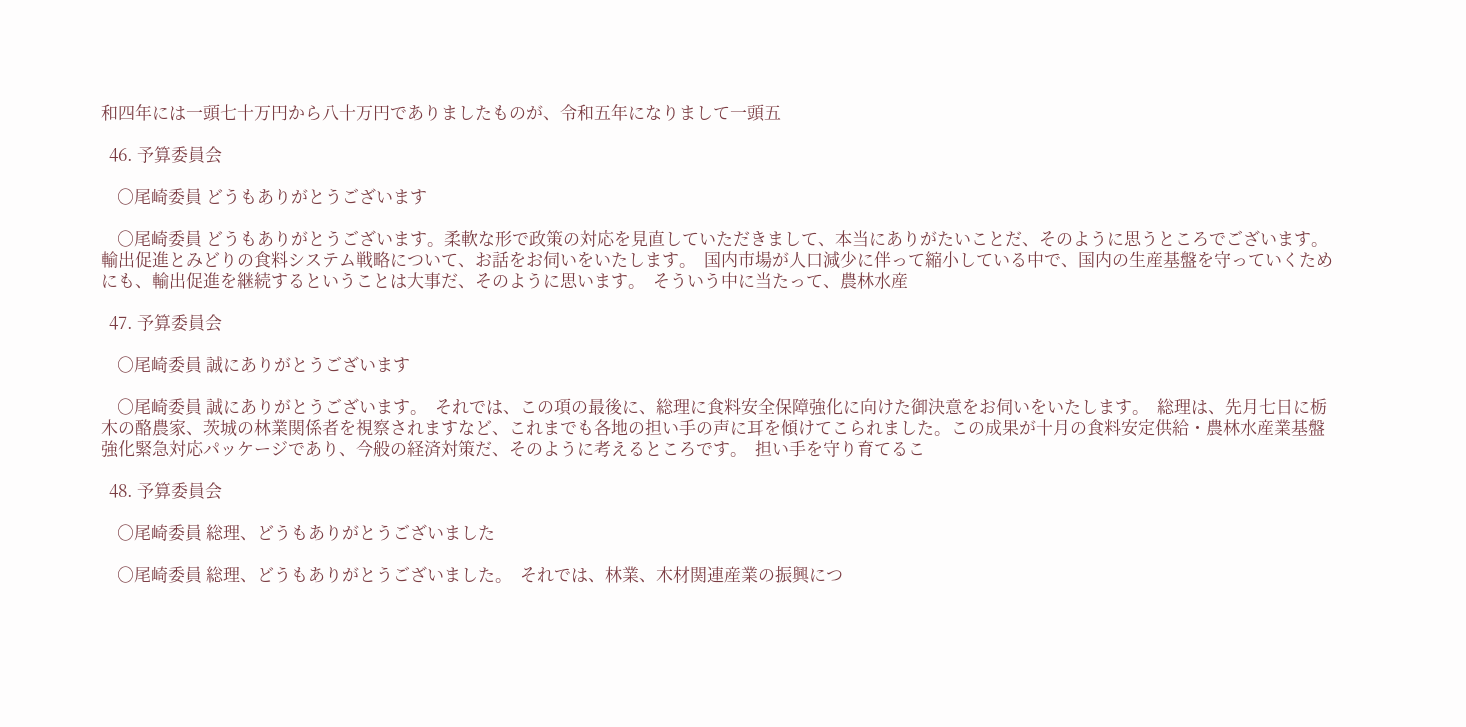和四年には一頭七十万円から八十万円でありましたものが、令和五年になりまして一頭五

  46. 予算委員会

    ○尾崎委員 どうもありがとうございます

    ○尾崎委員 どうもありがとうございます。柔軟な形で政策の対応を見直していただきまして、本当にありがたいことだ、そのように思うところでございます。  輸出促進とみどりの食料システム戦略について、お話をお伺いをいたします。  国内市場が人口減少に伴って縮小している中で、国内の生産基盤を守っていくためにも、輸出促進を継続するということは大事だ、そのように思います。  そういう中に当たって、農林水産

  47. 予算委員会

    ○尾崎委員 誠にありがとうございます

    ○尾崎委員 誠にありがとうございます。  それでは、この項の最後に、総理に食料安全保障強化に向けた御決意をお伺いをいたします。  総理は、先月七日に栃木の酪農家、茨城の林業関係者を視察されますなど、これまでも各地の担い手の声に耳を傾けてこられました。この成果が十月の食料安定供給・農林水産業基盤強化緊急対応パッケージであり、今般の経済対策だ、そのように考えるところです。  担い手を守り育てるこ

  48. 予算委員会

    ○尾崎委員 総理、どうもありがとうございました

    ○尾崎委員 総理、どうもありがとうございました。  それでは、林業、木材関連産業の振興につ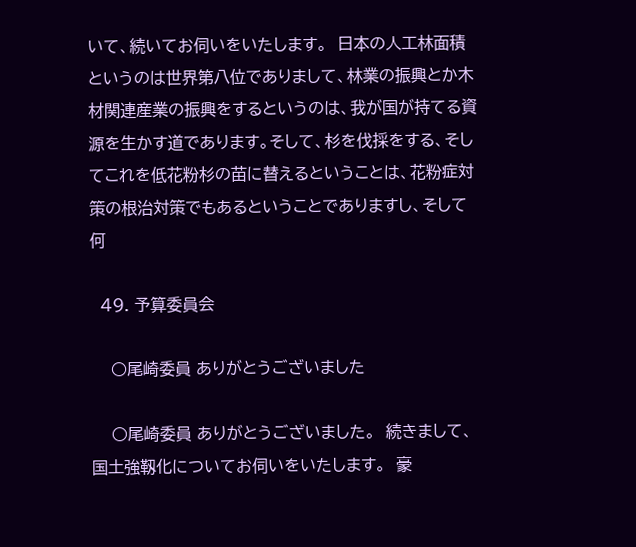いて、続いてお伺いをいたします。  日本の人工林面積というのは世界第八位でありまして、林業の振興とか木材関連産業の振興をするというのは、我が国が持てる資源を生かす道であります。そして、杉を伐採をする、そしてこれを低花粉杉の苗に替えるということは、花粉症対策の根治対策でもあるということでありますし、そして何

  49. 予算委員会

    ○尾崎委員 ありがとうございました

    ○尾崎委員 ありがとうございました。  続きまして、国土強靱化についてお伺いをいたします。  豪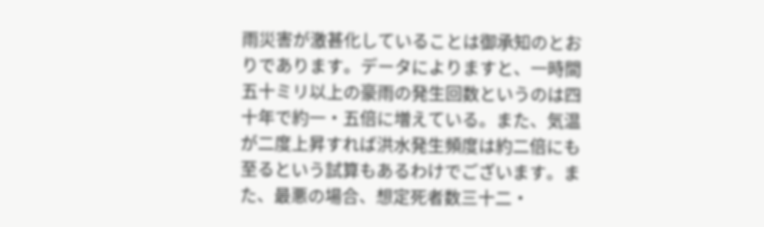雨災害が激甚化していることは御承知のとおりであります。データによりますと、一時間五十ミリ以上の豪雨の発生回数というのは四十年で約一・五倍に増えている。また、気温が二度上昇すれば洪水発生頻度は約二倍にも至るという試算もあるわけでございます。また、最悪の場合、想定死者数三十二・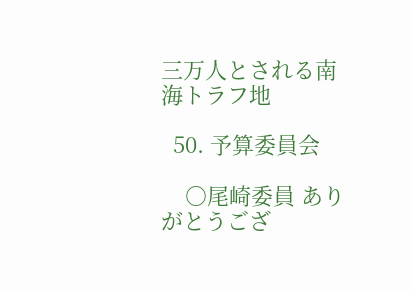三万人とされる南海トラフ地

  50. 予算委員会

    ○尾崎委員 ありがとうござ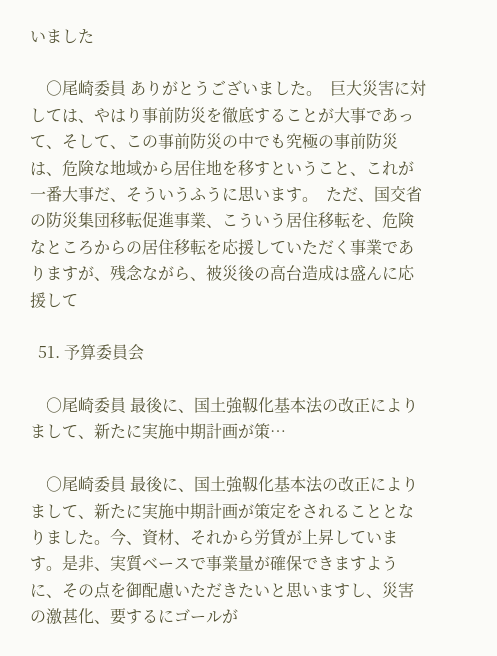いました

    ○尾崎委員 ありがとうございました。  巨大災害に対しては、やはり事前防災を徹底することが大事であって、そして、この事前防災の中でも究極の事前防災は、危険な地域から居住地を移すということ、これが一番大事だ、そういうふうに思います。  ただ、国交省の防災集団移転促進事業、こういう居住移転を、危険なところからの居住移転を応援していただく事業でありますが、残念ながら、被災後の高台造成は盛んに応援して

  51. 予算委員会

    ○尾崎委員 最後に、国土強靱化基本法の改正によりまして、新たに実施中期計画が策…

    ○尾崎委員 最後に、国土強靱化基本法の改正によりまして、新たに実施中期計画が策定をされることとなりました。今、資材、それから労賃が上昇しています。是非、実質ベースで事業量が確保できますように、その点を御配慮いただきたいと思いますし、災害の激甚化、要するにゴールが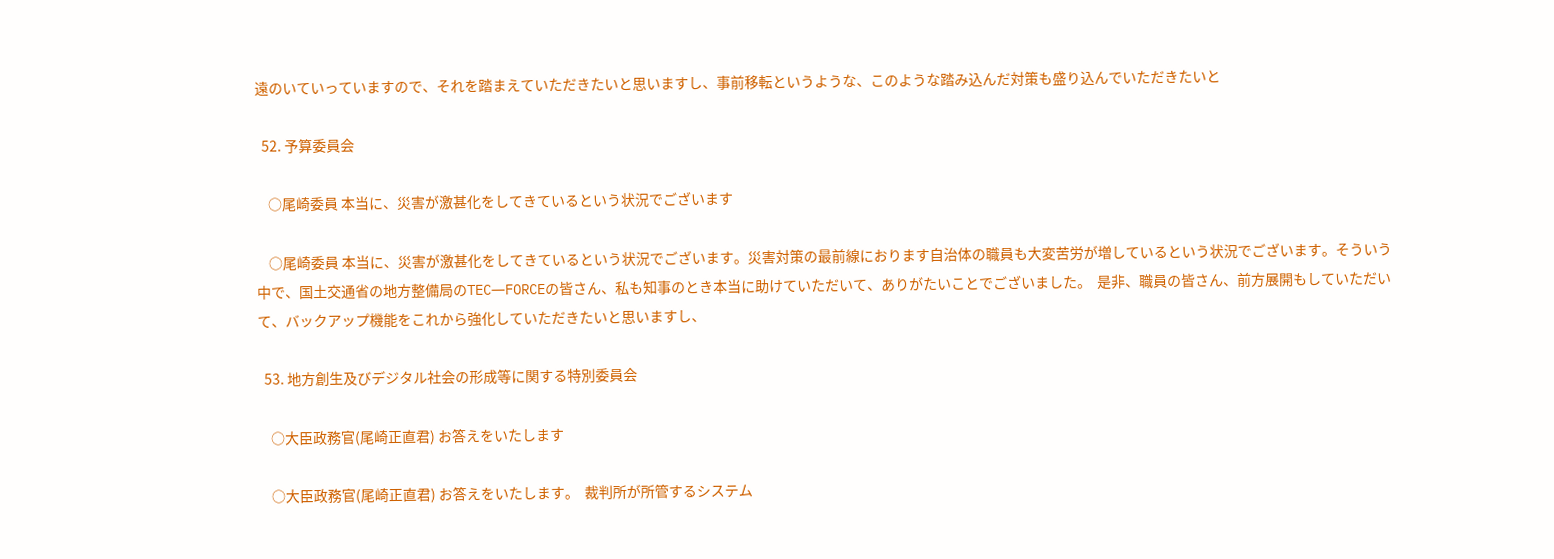遠のいていっていますので、それを踏まえていただきたいと思いますし、事前移転というような、このような踏み込んだ対策も盛り込んでいただきたいと

  52. 予算委員会

    ○尾崎委員 本当に、災害が激甚化をしてきているという状況でございます

    ○尾崎委員 本当に、災害が激甚化をしてきているという状況でございます。災害対策の最前線におります自治体の職員も大変苦労が増しているという状況でございます。そういう中で、国土交通省の地方整備局のTEC―FORCEの皆さん、私も知事のとき本当に助けていただいて、ありがたいことでございました。  是非、職員の皆さん、前方展開もしていただいて、バックアップ機能をこれから強化していただきたいと思いますし、

  53. 地方創生及びデジタル社会の形成等に関する特別委員会

    ○大臣政務官(尾崎正直君) お答えをいたします

    ○大臣政務官(尾崎正直君) お答えをいたします。  裁判所が所管するシステム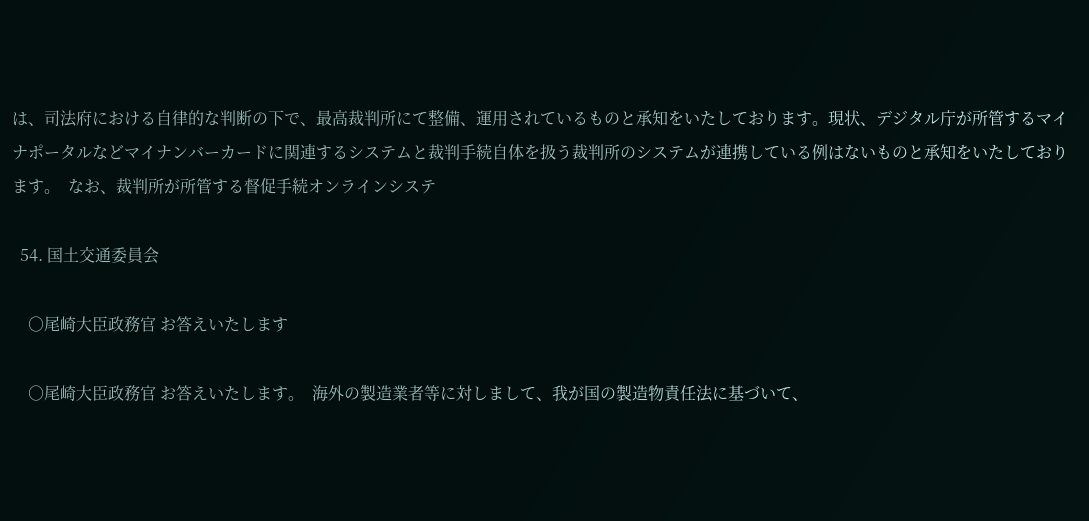は、司法府における自律的な判断の下で、最高裁判所にて整備、運用されているものと承知をいたしております。現状、デジタル庁が所管するマイナポータルなどマイナンバーカードに関連するシステムと裁判手続自体を扱う裁判所のシステムが連携している例はないものと承知をいたしております。  なお、裁判所が所管する督促手続オンラインシステ

  54. 国土交通委員会

    ○尾崎大臣政務官 お答えいたします

    ○尾崎大臣政務官 お答えいたします。  海外の製造業者等に対しまして、我が国の製造物責任法に基づいて、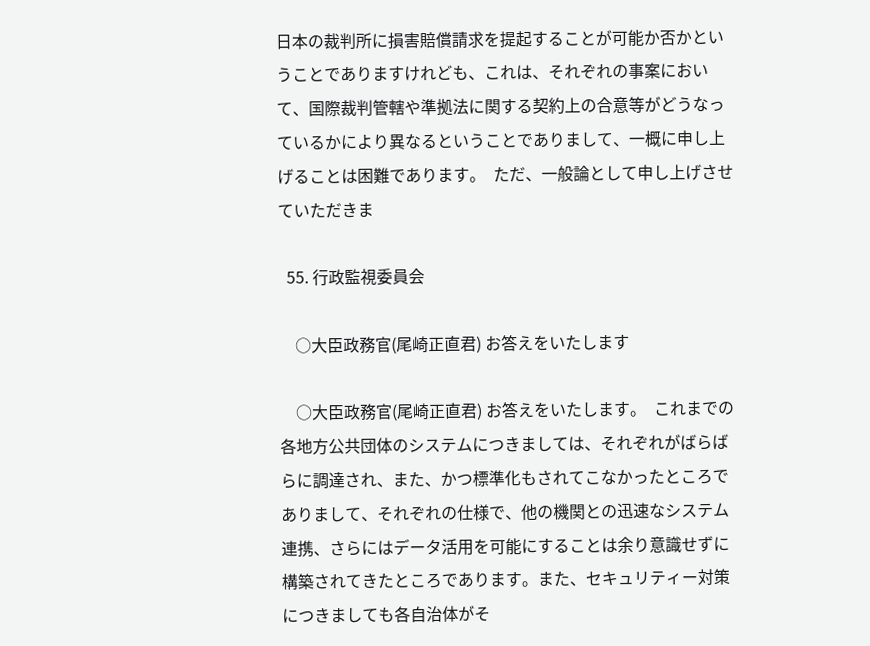日本の裁判所に損害賠償請求を提起することが可能か否かということでありますけれども、これは、それぞれの事案において、国際裁判管轄や準拠法に関する契約上の合意等がどうなっているかにより異なるということでありまして、一概に申し上げることは困難であります。  ただ、一般論として申し上げさせていただきま

  55. 行政監視委員会

    ○大臣政務官(尾崎正直君) お答えをいたします

    ○大臣政務官(尾崎正直君) お答えをいたします。  これまでの各地方公共団体のシステムにつきましては、それぞれがばらばらに調達され、また、かつ標準化もされてこなかったところでありまして、それぞれの仕様で、他の機関との迅速なシステム連携、さらにはデータ活用を可能にすることは余り意識せずに構築されてきたところであります。また、セキュリティー対策につきましても各自治体がそ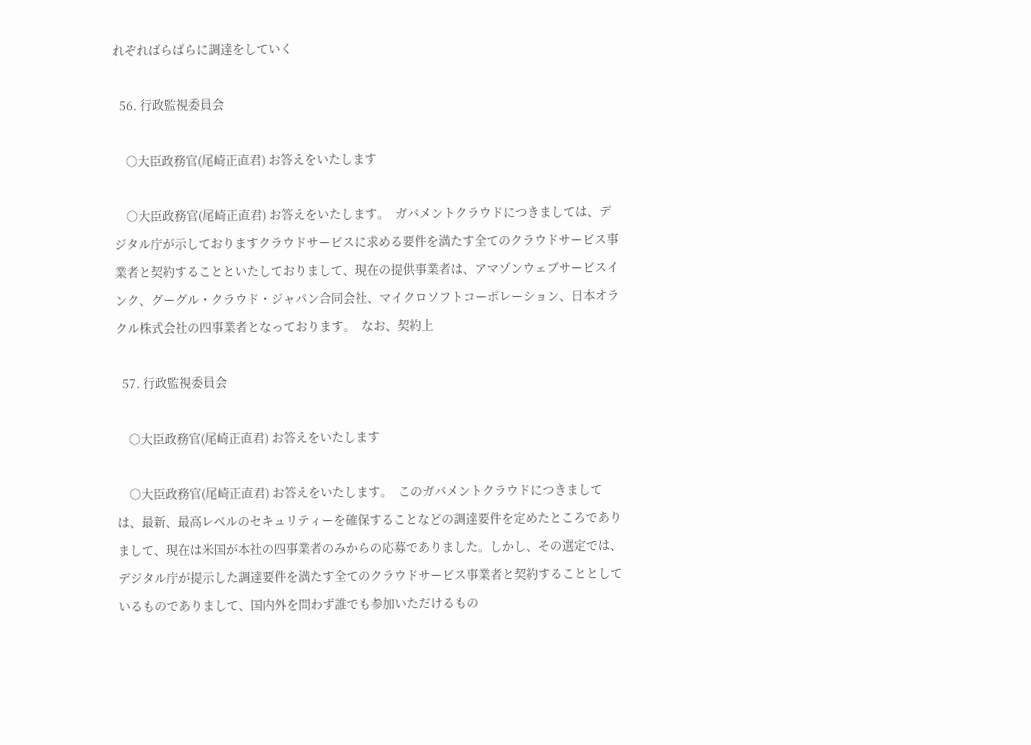れぞればらばらに調達をしていく

  56. 行政監視委員会

    ○大臣政務官(尾崎正直君) お答えをいたします

    ○大臣政務官(尾崎正直君) お答えをいたします。  ガバメントクラウドにつきましては、デジタル庁が示しておりますクラウドサービスに求める要件を満たす全てのクラウドサービス事業者と契約することといたしておりまして、現在の提供事業者は、アマゾンウェブサービスインク、グーグル・クラウド・ジャパン合同会社、マイクロソフトコーポレーション、日本オラクル株式会社の四事業者となっております。  なお、契約上

  57. 行政監視委員会

    ○大臣政務官(尾崎正直君) お答えをいたします

    ○大臣政務官(尾崎正直君) お答えをいたします。  このガバメントクラウドにつきましては、最新、最高レベルのセキュリティーを確保することなどの調達要件を定めたところでありまして、現在は米国が本社の四事業者のみからの応募でありました。しかし、その選定では、デジタル庁が提示した調達要件を満たす全てのクラウドサービス事業者と契約することとしているものでありまして、国内外を問わず誰でも参加いただけるもの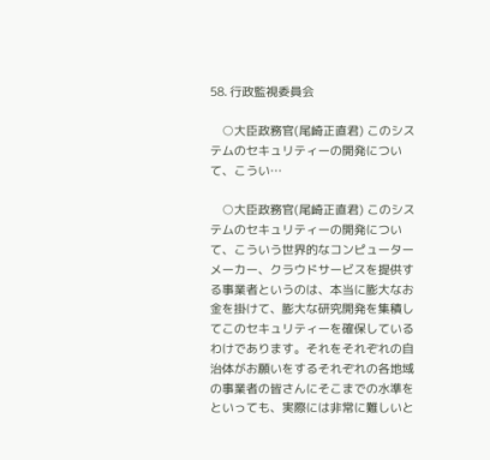58. 行政監視委員会

    ○大臣政務官(尾崎正直君) このシステムのセキュリティーの開発について、こうい…

    ○大臣政務官(尾崎正直君) このシステムのセキュリティーの開発について、こういう世界的なコンピューターメーカー、クラウドサービスを提供する事業者というのは、本当に膨大なお金を掛けて、膨大な研究開発を集積してこのセキュリティーを確保しているわけであります。それをそれぞれの自治体がお願いをするそれぞれの各地域の事業者の皆さんにそこまでの水準をといっても、実際には非常に難しいと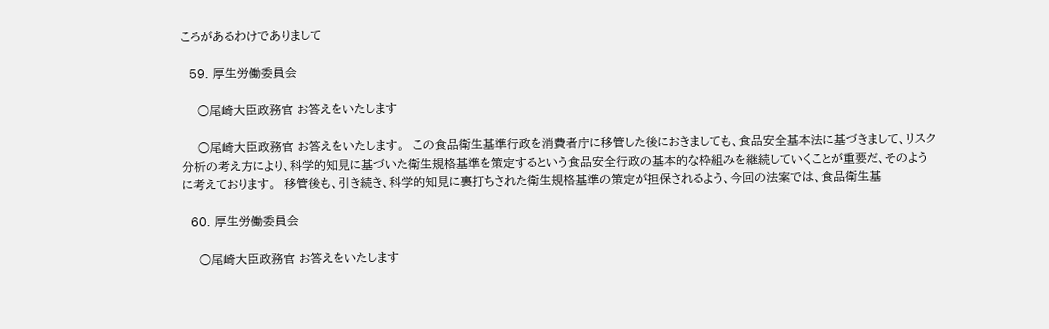ころがあるわけでありまして

  59. 厚生労働委員会

    ○尾崎大臣政務官 お答えをいたします

    ○尾崎大臣政務官 お答えをいたします。  この食品衛生基準行政を消費者庁に移管した後におきましても、食品安全基本法に基づきまして、リスク分析の考え方により、科学的知見に基づいた衛生規格基準を策定するという食品安全行政の基本的な枠組みを継続していくことが重要だ、そのように考えております。  移管後も、引き続き、科学的知見に裏打ちされた衛生規格基準の策定が担保されるよう、今回の法案では、食品衛生基

  60. 厚生労働委員会

    ○尾崎大臣政務官 お答えをいたします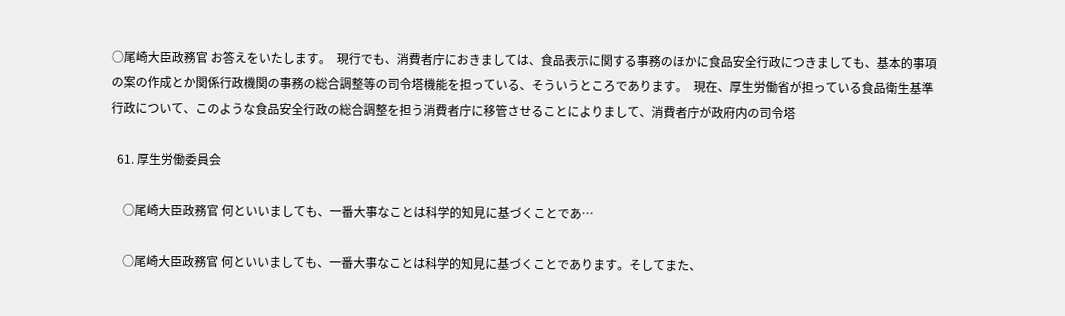○尾崎大臣政務官 お答えをいたします。  現行でも、消費者庁におきましては、食品表示に関する事務のほかに食品安全行政につきましても、基本的事項の案の作成とか関係行政機関の事務の総合調整等の司令塔機能を担っている、そういうところであります。  現在、厚生労働省が担っている食品衛生基準行政について、このような食品安全行政の総合調整を担う消費者庁に移管させることによりまして、消費者庁が政府内の司令塔

  61. 厚生労働委員会

    ○尾崎大臣政務官 何といいましても、一番大事なことは科学的知見に基づくことであ…

    ○尾崎大臣政務官 何といいましても、一番大事なことは科学的知見に基づくことであります。そしてまた、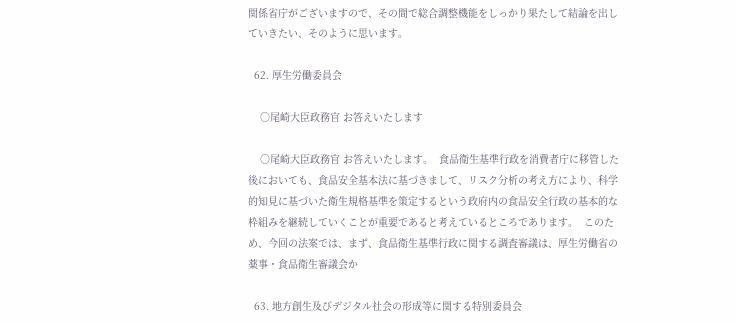関係省庁がございますので、その間で総合調整機能をしっかり果たして結論を出していきたい、そのように思います。

  62. 厚生労働委員会

    ○尾崎大臣政務官 お答えいたします

    ○尾崎大臣政務官 お答えいたします。  食品衛生基準行政を消費者庁に移管した後においても、食品安全基本法に基づきまして、リスク分析の考え方により、科学的知見に基づいた衛生規格基準を策定するという政府内の食品安全行政の基本的な枠組みを継続していくことが重要であると考えているところであります。  このため、今回の法案では、まず、食品衛生基準行政に関する調査審議は、厚生労働省の薬事・食品衛生審議会か

  63. 地方創生及びデジタル社会の形成等に関する特別委員会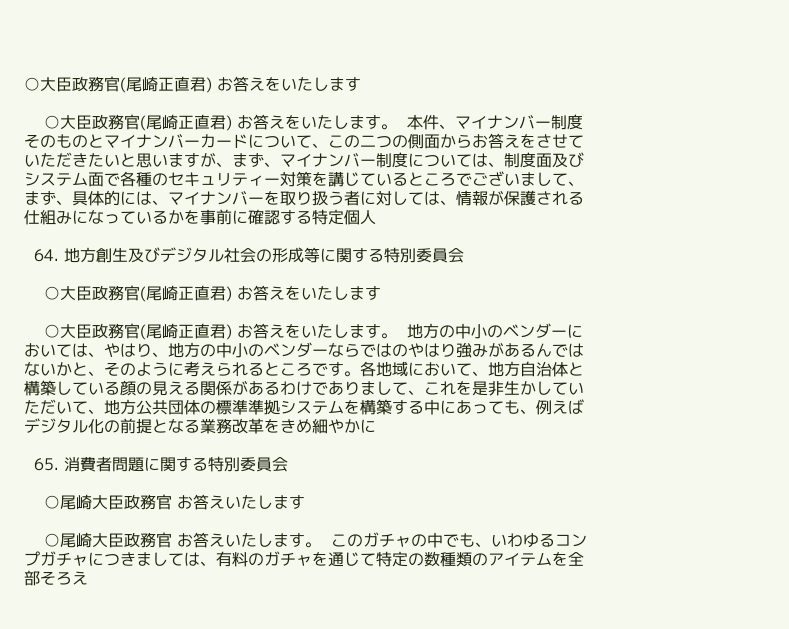○大臣政務官(尾崎正直君) お答えをいたします

    ○大臣政務官(尾崎正直君) お答えをいたします。  本件、マイナンバー制度そのものとマイナンバーカードについて、この二つの側面からお答えをさせていただきたいと思いますが、まず、マイナンバー制度については、制度面及びシステム面で各種のセキュリティー対策を講じているところでございまして、まず、具体的には、マイナンバーを取り扱う者に対しては、情報が保護される仕組みになっているかを事前に確認する特定個人

  64. 地方創生及びデジタル社会の形成等に関する特別委員会

    ○大臣政務官(尾崎正直君) お答えをいたします

    ○大臣政務官(尾崎正直君) お答えをいたします。  地方の中小のベンダーにおいては、やはり、地方の中小のベンダーならではのやはり強みがあるんではないかと、そのように考えられるところです。各地域において、地方自治体と構築している顔の見える関係があるわけでありまして、これを是非生かしていただいて、地方公共団体の標準準拠システムを構築する中にあっても、例えばデジタル化の前提となる業務改革をきめ細やかに

  65. 消費者問題に関する特別委員会

    ○尾崎大臣政務官 お答えいたします

    ○尾崎大臣政務官 お答えいたします。  このガチャの中でも、いわゆるコンプガチャにつきましては、有料のガチャを通じて特定の数種類のアイテムを全部そろえ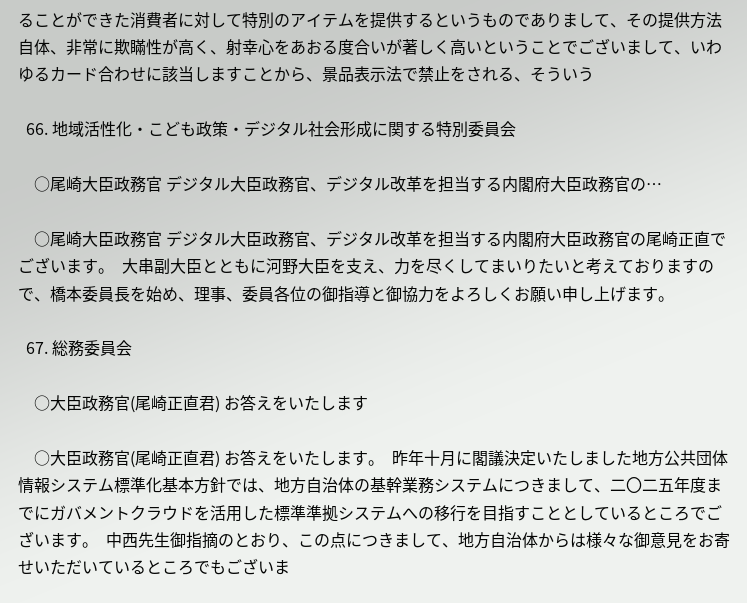ることができた消費者に対して特別のアイテムを提供するというものでありまして、その提供方法自体、非常に欺瞞性が高く、射幸心をあおる度合いが著しく高いということでございまして、いわゆるカード合わせに該当しますことから、景品表示法で禁止をされる、そういう

  66. 地域活性化・こども政策・デジタル社会形成に関する特別委員会

    ○尾崎大臣政務官 デジタル大臣政務官、デジタル改革を担当する内閣府大臣政務官の…

    ○尾崎大臣政務官 デジタル大臣政務官、デジタル改革を担当する内閣府大臣政務官の尾崎正直でございます。  大串副大臣とともに河野大臣を支え、力を尽くしてまいりたいと考えておりますので、橋本委員長を始め、理事、委員各位の御指導と御協力をよろしくお願い申し上げます。

  67. 総務委員会

    ○大臣政務官(尾崎正直君) お答えをいたします

    ○大臣政務官(尾崎正直君) お答えをいたします。  昨年十月に閣議決定いたしました地方公共団体情報システム標準化基本方針では、地方自治体の基幹業務システムにつきまして、二〇二五年度までにガバメントクラウドを活用した標準準拠システムへの移行を目指すこととしているところでございます。  中西先生御指摘のとおり、この点につきまして、地方自治体からは様々な御意見をお寄せいただいているところでもございま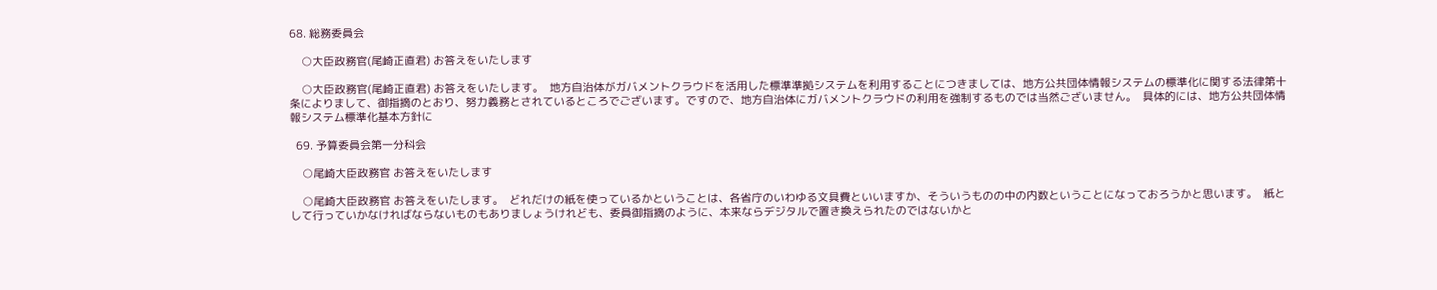68. 総務委員会

    ○大臣政務官(尾崎正直君) お答えをいたします

    ○大臣政務官(尾崎正直君) お答えをいたします。  地方自治体がガバメントクラウドを活用した標準準拠システムを利用することにつきましては、地方公共団体情報システムの標準化に関する法律第十条によりまして、御指摘のとおり、努力義務とされているところでございます。ですので、地方自治体にガバメントクラウドの利用を強制するものでは当然ございません。  具体的には、地方公共団体情報システム標準化基本方針に

  69. 予算委員会第一分科会

    ○尾崎大臣政務官 お答えをいたします

    ○尾崎大臣政務官 お答えをいたします。  どれだけの紙を使っているかということは、各省庁のいわゆる文具費といいますか、そういうものの中の内数ということになっておろうかと思います。  紙として行っていかなければならないものもありましょうけれども、委員御指摘のように、本来ならデジタルで置き換えられたのではないかと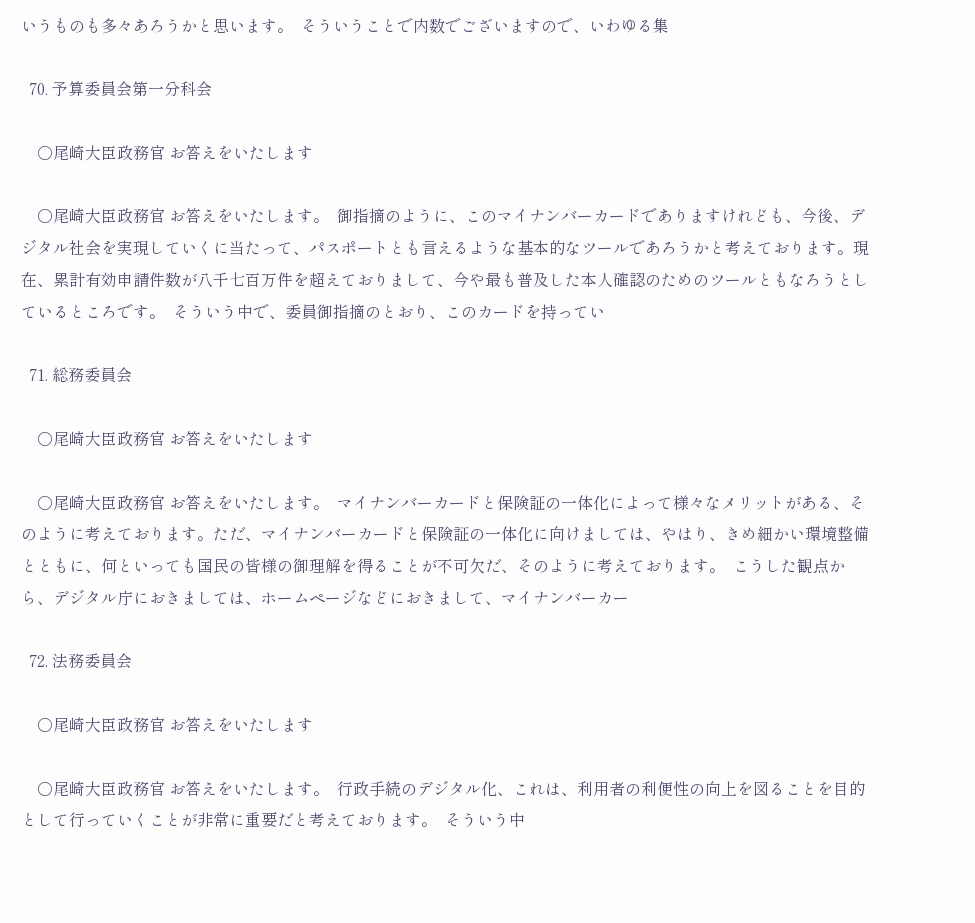いうものも多々あろうかと思います。  そういうことで内数でございますので、いわゆる集

  70. 予算委員会第一分科会

    ○尾崎大臣政務官 お答えをいたします

    ○尾崎大臣政務官 お答えをいたします。  御指摘のように、このマイナンバーカードでありますけれども、今後、デジタル社会を実現していくに当たって、パスポートとも言えるような基本的なツールであろうかと考えております。現在、累計有効申請件数が八千七百万件を超えておりまして、今や最も普及した本人確認のためのツールともなろうとしているところです。  そういう中で、委員御指摘のとおり、このカードを持ってい

  71. 総務委員会

    ○尾崎大臣政務官 お答えをいたします

    ○尾崎大臣政務官 お答えをいたします。  マイナンバーカードと保険証の一体化によって様々なメリットがある、そのように考えております。ただ、マイナンバーカードと保険証の一体化に向けましては、やはり、きめ細かい環境整備とともに、何といっても国民の皆様の御理解を得ることが不可欠だ、そのように考えております。  こうした観点から、デジタル庁におきましては、ホームページなどにおきまして、マイナンバーカー

  72. 法務委員会

    ○尾崎大臣政務官 お答えをいたします

    ○尾崎大臣政務官 お答えをいたします。  行政手続のデジタル化、これは、利用者の利便性の向上を図ることを目的として行っていくことが非常に重要だと考えております。  そういう中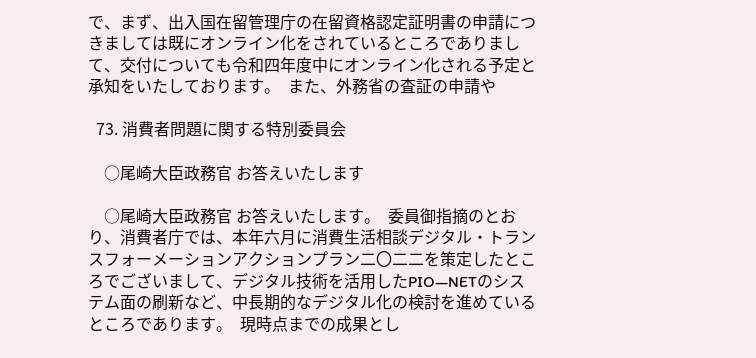で、まず、出入国在留管理庁の在留資格認定証明書の申請につきましては既にオンライン化をされているところでありまして、交付についても令和四年度中にオンライン化される予定と承知をいたしております。  また、外務省の査証の申請や

  73. 消費者問題に関する特別委員会

    ○尾崎大臣政務官 お答えいたします

    ○尾崎大臣政務官 お答えいたします。  委員御指摘のとおり、消費者庁では、本年六月に消費生活相談デジタル・トランスフォーメーションアクションプラン二〇二二を策定したところでございまして、デジタル技術を活用したPIO―NETのシステム面の刷新など、中長期的なデジタル化の検討を進めているところであります。  現時点までの成果とし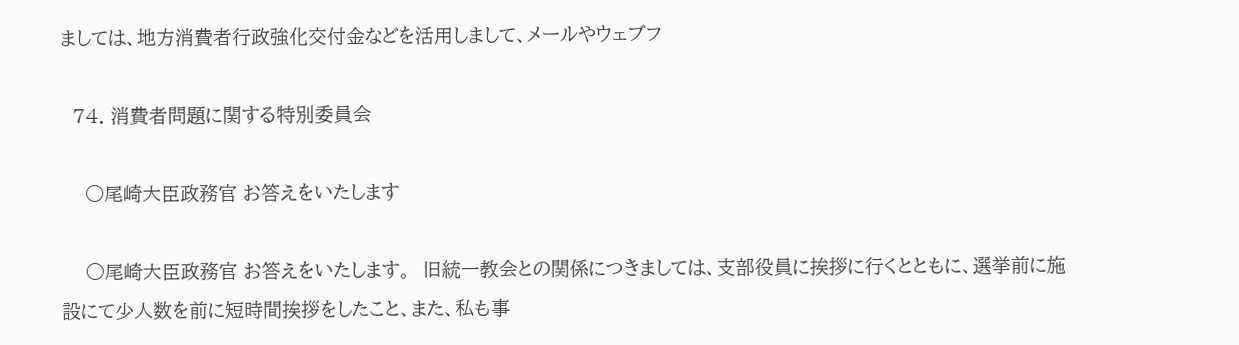ましては、地方消費者行政強化交付金などを活用しまして、メールやウェブフ

  74. 消費者問題に関する特別委員会

    ○尾崎大臣政務官 お答えをいたします

    ○尾崎大臣政務官 お答えをいたします。  旧統一教会との関係につきましては、支部役員に挨拶に行くとともに、選挙前に施設にて少人数を前に短時間挨拶をしたこと、また、私も事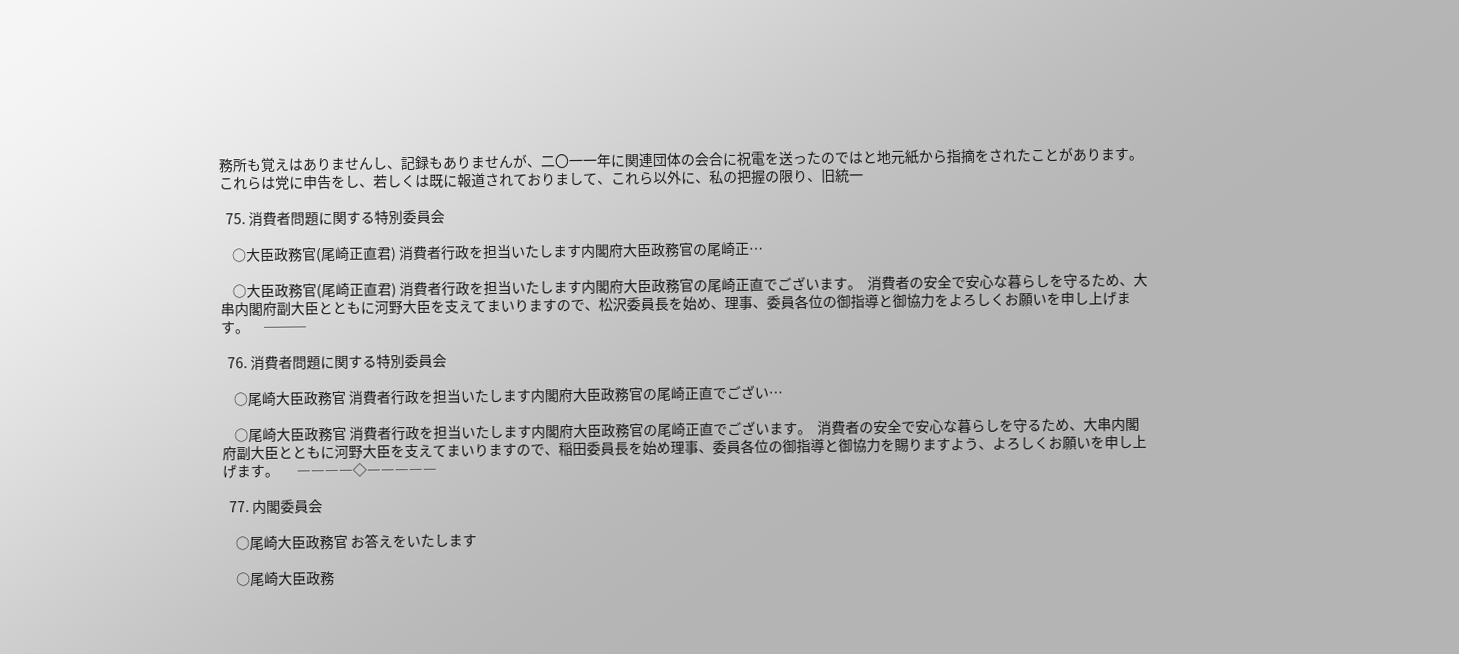務所も覚えはありませんし、記録もありませんが、二〇一一年に関連団体の会合に祝電を送ったのではと地元紙から指摘をされたことがあります。  これらは党に申告をし、若しくは既に報道されておりまして、これら以外に、私の把握の限り、旧統一

  75. 消費者問題に関する特別委員会

    ○大臣政務官(尾崎正直君) 消費者行政を担当いたします内閣府大臣政務官の尾崎正…

    ○大臣政務官(尾崎正直君) 消費者行政を担当いたします内閣府大臣政務官の尾崎正直でございます。  消費者の安全で安心な暮らしを守るため、大串内閣府副大臣とともに河野大臣を支えてまいりますので、松沢委員長を始め、理事、委員各位の御指導と御協力をよろしくお願いを申し上げます。     ───

  76. 消費者問題に関する特別委員会

    ○尾崎大臣政務官 消費者行政を担当いたします内閣府大臣政務官の尾崎正直でござい…

    ○尾崎大臣政務官 消費者行政を担当いたします内閣府大臣政務官の尾崎正直でございます。  消費者の安全で安心な暮らしを守るため、大串内閣府副大臣とともに河野大臣を支えてまいりますので、稲田委員長を始め理事、委員各位の御指導と御協力を賜りますよう、よろしくお願いを申し上げます。      ――――◇―――――

  77. 内閣委員会

    ○尾崎大臣政務官 お答えをいたします

    ○尾崎大臣政務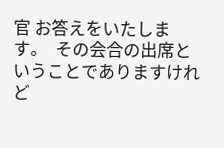官 お答えをいたします。  その会合の出席ということでありますけれど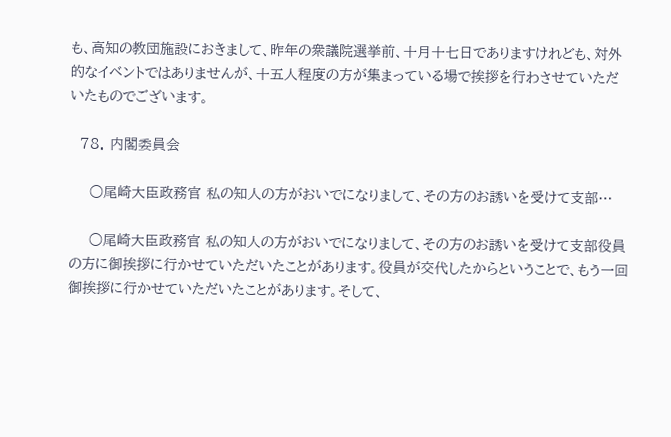も、高知の教団施設におきまして、昨年の衆議院選挙前、十月十七日でありますけれども、対外的なイベントではありませんが、十五人程度の方が集まっている場で挨拶を行わさせていただいたものでございます。

  78. 内閣委員会

    ○尾崎大臣政務官 私の知人の方がおいでになりまして、その方のお誘いを受けて支部…

    ○尾崎大臣政務官 私の知人の方がおいでになりまして、その方のお誘いを受けて支部役員の方に御挨拶に行かせていただいたことがあります。役員が交代したからということで、もう一回御挨拶に行かせていただいたことがあります。そして、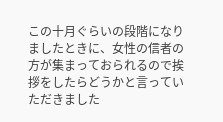この十月ぐらいの段階になりましたときに、女性の信者の方が集まっておられるので挨拶をしたらどうかと言っていただきました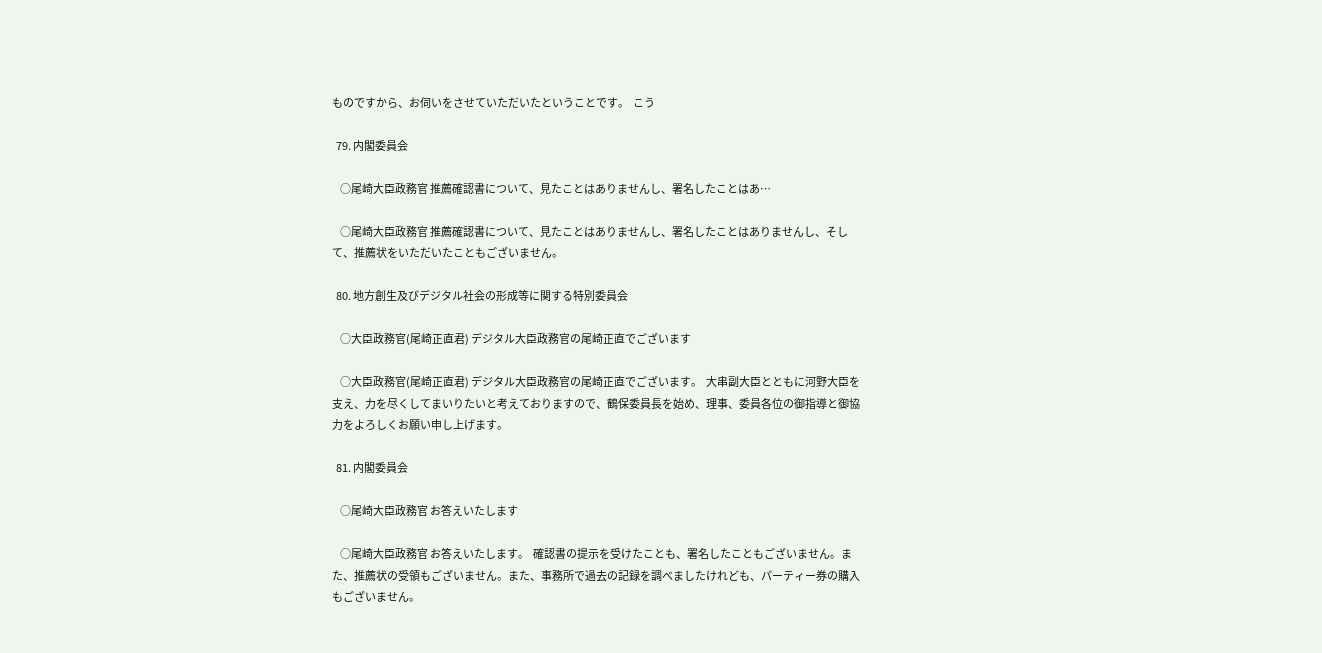ものですから、お伺いをさせていただいたということです。  こう

  79. 内閣委員会

    ○尾崎大臣政務官 推薦確認書について、見たことはありませんし、署名したことはあ…

    ○尾崎大臣政務官 推薦確認書について、見たことはありませんし、署名したことはありませんし、そして、推薦状をいただいたこともございません。

  80. 地方創生及びデジタル社会の形成等に関する特別委員会

    ○大臣政務官(尾崎正直君) デジタル大臣政務官の尾崎正直でございます

    ○大臣政務官(尾崎正直君) デジタル大臣政務官の尾崎正直でございます。  大串副大臣とともに河野大臣を支え、力を尽くしてまいりたいと考えておりますので、鶴保委員長を始め、理事、委員各位の御指導と御協力をよろしくお願い申し上げます。

  81. 内閣委員会

    ○尾崎大臣政務官 お答えいたします

    ○尾崎大臣政務官 お答えいたします。  確認書の提示を受けたことも、署名したこともございません。また、推薦状の受領もございません。また、事務所で過去の記録を調べましたけれども、パーティー券の購入もございません。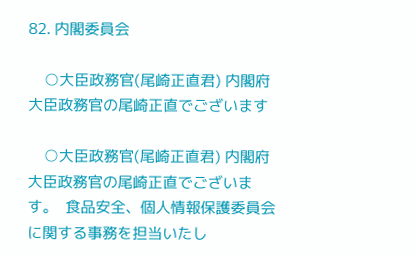82. 内閣委員会

    ○大臣政務官(尾崎正直君) 内閣府大臣政務官の尾崎正直でございます

    ○大臣政務官(尾崎正直君) 内閣府大臣政務官の尾崎正直でございます。  食品安全、個人情報保護委員会に関する事務を担当いたし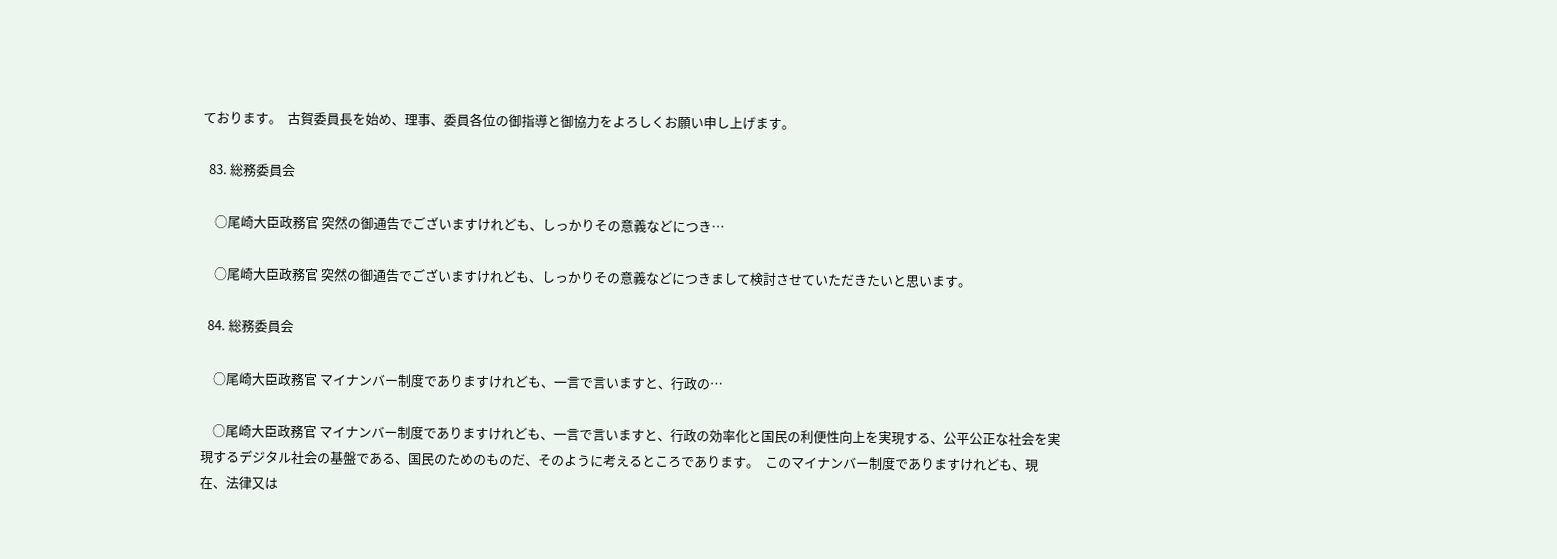ております。  古賀委員長を始め、理事、委員各位の御指導と御協力をよろしくお願い申し上げます。

  83. 総務委員会

    ○尾崎大臣政務官 突然の御通告でございますけれども、しっかりその意義などにつき…

    ○尾崎大臣政務官 突然の御通告でございますけれども、しっかりその意義などにつきまして検討させていただきたいと思います。

  84. 総務委員会

    ○尾崎大臣政務官 マイナンバー制度でありますけれども、一言で言いますと、行政の…

    ○尾崎大臣政務官 マイナンバー制度でありますけれども、一言で言いますと、行政の効率化と国民の利便性向上を実現する、公平公正な社会を実現するデジタル社会の基盤である、国民のためのものだ、そのように考えるところであります。  このマイナンバー制度でありますけれども、現在、法律又は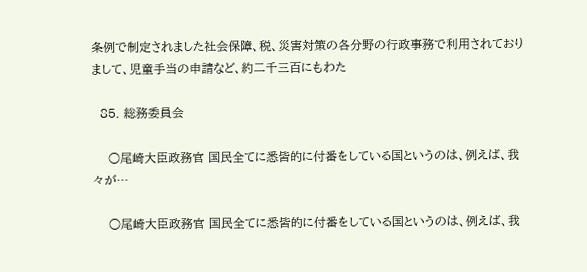条例で制定されました社会保障、税、災害対策の各分野の行政事務で利用されておりまして、児童手当の申請など、約二千三百にもわた

  85. 総務委員会

    ○尾崎大臣政務官 国民全てに悉皆的に付番をしている国というのは、例えば、我々が…

    ○尾崎大臣政務官 国民全てに悉皆的に付番をしている国というのは、例えば、我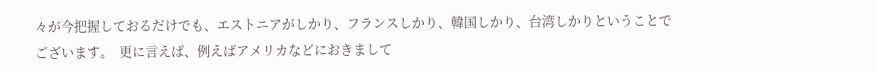々が今把握しておるだけでも、エストニアがしかり、フランスしかり、韓国しかり、台湾しかりということでございます。  更に言えば、例えばアメリカなどにおきまして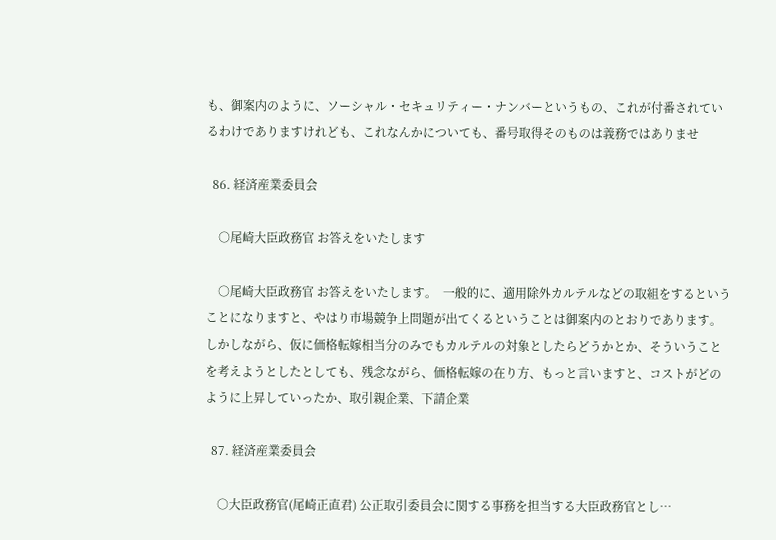も、御案内のように、ソーシャル・セキュリティー・ナンバーというもの、これが付番されているわけでありますけれども、これなんかについても、番号取得そのものは義務ではありませ

  86. 経済産業委員会

    ○尾崎大臣政務官 お答えをいたします

    ○尾崎大臣政務官 お答えをいたします。  一般的に、適用除外カルテルなどの取組をするということになりますと、やはり市場競争上問題が出てくるということは御案内のとおりであります。  しかしながら、仮に価格転嫁相当分のみでもカルテルの対象としたらどうかとか、そういうことを考えようとしたとしても、残念ながら、価格転嫁の在り方、もっと言いますと、コストがどのように上昇していったか、取引親企業、下請企業

  87. 経済産業委員会

    ○大臣政務官(尾崎正直君) 公正取引委員会に関する事務を担当する大臣政務官とし…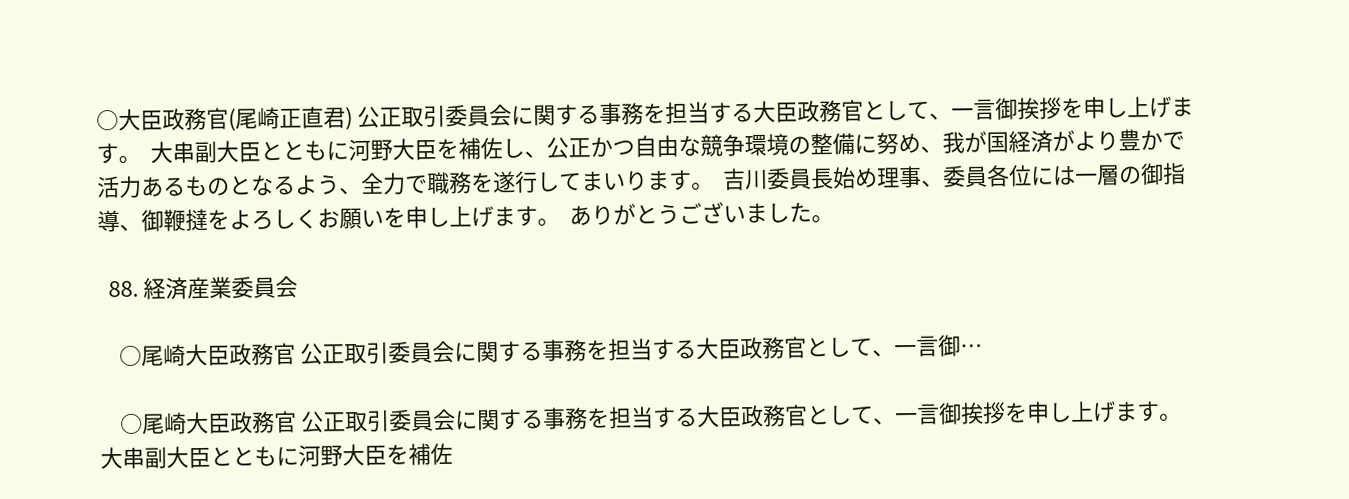○大臣政務官(尾崎正直君) 公正取引委員会に関する事務を担当する大臣政務官として、一言御挨拶を申し上げます。  大串副大臣とともに河野大臣を補佐し、公正かつ自由な競争環境の整備に努め、我が国経済がより豊かで活力あるものとなるよう、全力で職務を遂行してまいります。  吉川委員長始め理事、委員各位には一層の御指導、御鞭撻をよろしくお願いを申し上げます。  ありがとうございました。

  88. 経済産業委員会

    ○尾崎大臣政務官 公正取引委員会に関する事務を担当する大臣政務官として、一言御…

    ○尾崎大臣政務官 公正取引委員会に関する事務を担当する大臣政務官として、一言御挨拶を申し上げます。  大串副大臣とともに河野大臣を補佐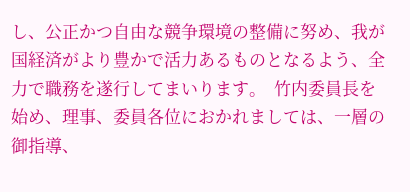し、公正かつ自由な競争環境の整備に努め、我が国経済がより豊かで活力あるものとなるよう、全力で職務を遂行してまいります。  竹内委員長を始め、理事、委員各位におかれましては、一層の御指導、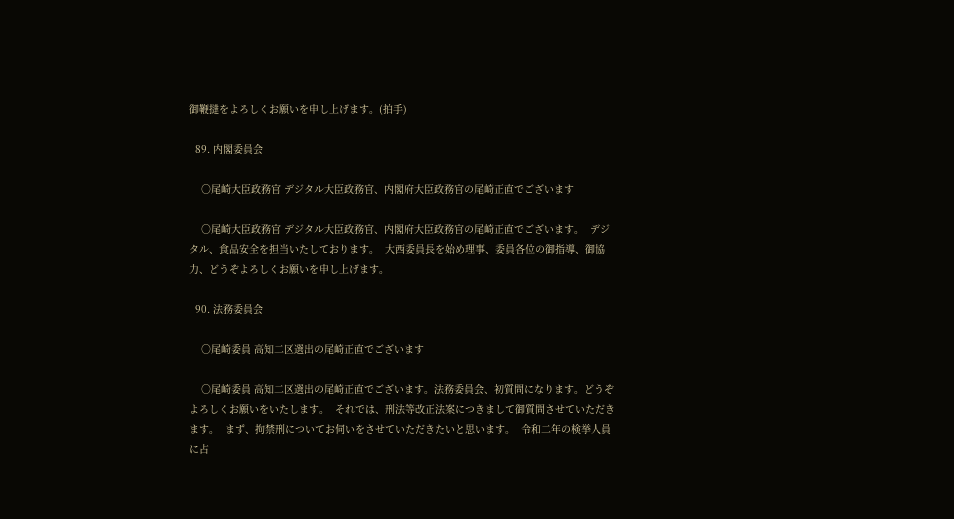御鞭撻をよろしくお願いを申し上げます。(拍手)

  89. 内閣委員会

    ○尾崎大臣政務官 デジタル大臣政務官、内閣府大臣政務官の尾崎正直でございます

    ○尾崎大臣政務官 デジタル大臣政務官、内閣府大臣政務官の尾崎正直でございます。  デジタル、食品安全を担当いたしております。  大西委員長を始め理事、委員各位の御指導、御協力、どうぞよろしくお願いを申し上げます。

  90. 法務委員会

    ○尾崎委員 高知二区選出の尾崎正直でございます

    ○尾崎委員 高知二区選出の尾崎正直でございます。法務委員会、初質問になります。どうぞよろしくお願いをいたします。  それでは、刑法等改正法案につきまして御質問させていただきます。  まず、拘禁刑についてお伺いをさせていただきたいと思います。  令和二年の検挙人員に占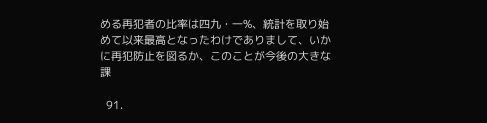める再犯者の比率は四九・一%、統計を取り始めて以来最高となったわけでありまして、いかに再犯防止を図るか、このことが今後の大きな課

  91.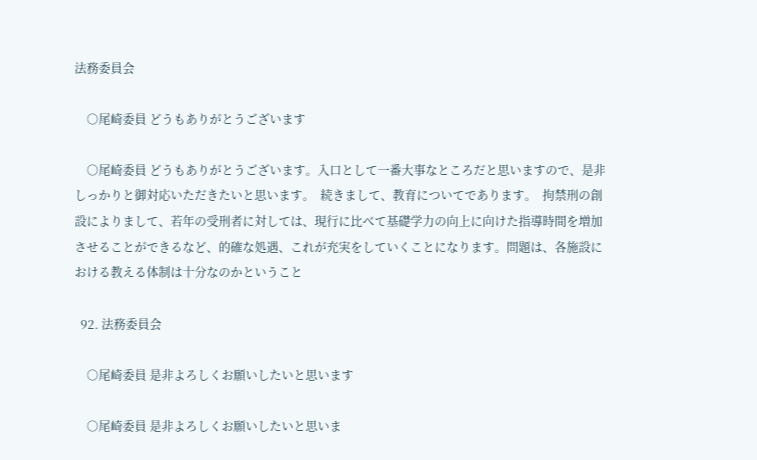法務委員会

    ○尾崎委員 どうもありがとうございます

    ○尾崎委員 どうもありがとうございます。入口として一番大事なところだと思いますので、是非しっかりと御対応いただきたいと思います。  続きまして、教育についてであります。  拘禁刑の創設によりまして、若年の受刑者に対しては、現行に比べて基礎学力の向上に向けた指導時間を増加させることができるなど、的確な処遇、これが充実をしていくことになります。問題は、各施設における教える体制は十分なのかということ

  92. 法務委員会

    ○尾崎委員 是非よろしくお願いしたいと思います

    ○尾崎委員 是非よろしくお願いしたいと思いま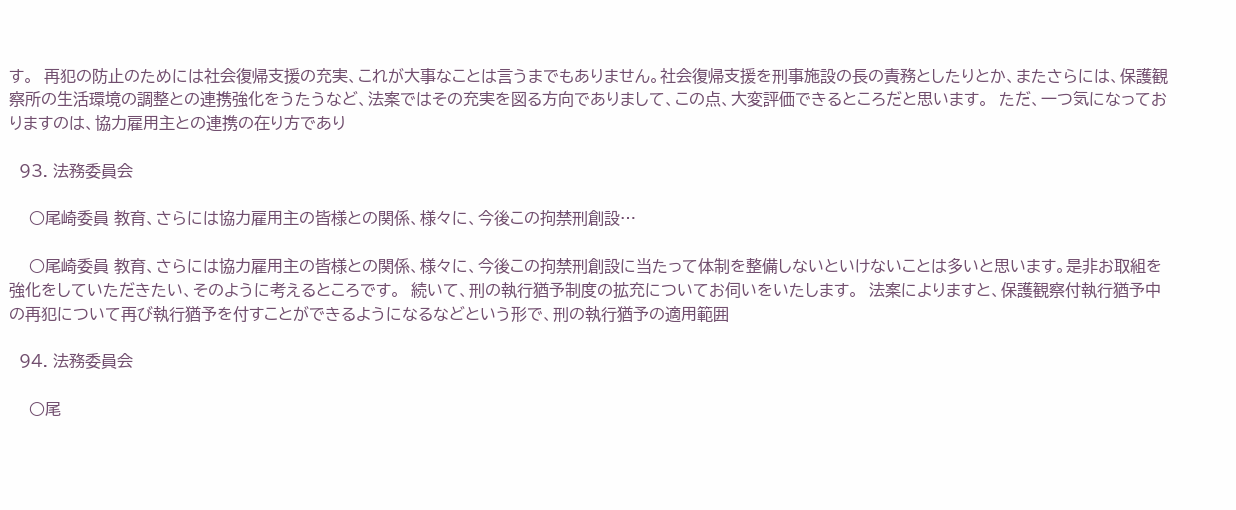す。  再犯の防止のためには社会復帰支援の充実、これが大事なことは言うまでもありません。社会復帰支援を刑事施設の長の責務としたりとか、またさらには、保護観察所の生活環境の調整との連携強化をうたうなど、法案ではその充実を図る方向でありまして、この点、大変評価できるところだと思います。  ただ、一つ気になっておりますのは、協力雇用主との連携の在り方であり

  93. 法務委員会

    ○尾崎委員 教育、さらには協力雇用主の皆様との関係、様々に、今後この拘禁刑創設…

    ○尾崎委員 教育、さらには協力雇用主の皆様との関係、様々に、今後この拘禁刑創設に当たって体制を整備しないといけないことは多いと思います。是非お取組を強化をしていただきたい、そのように考えるところです。  続いて、刑の執行猶予制度の拡充についてお伺いをいたします。  法案によりますと、保護観察付執行猶予中の再犯について再び執行猶予を付すことができるようになるなどという形で、刑の執行猶予の適用範囲

  94. 法務委員会

    ○尾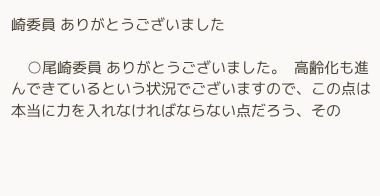崎委員 ありがとうございました

    ○尾崎委員 ありがとうございました。  高齢化も進んできているという状況でございますので、この点は本当に力を入れなければならない点だろう、その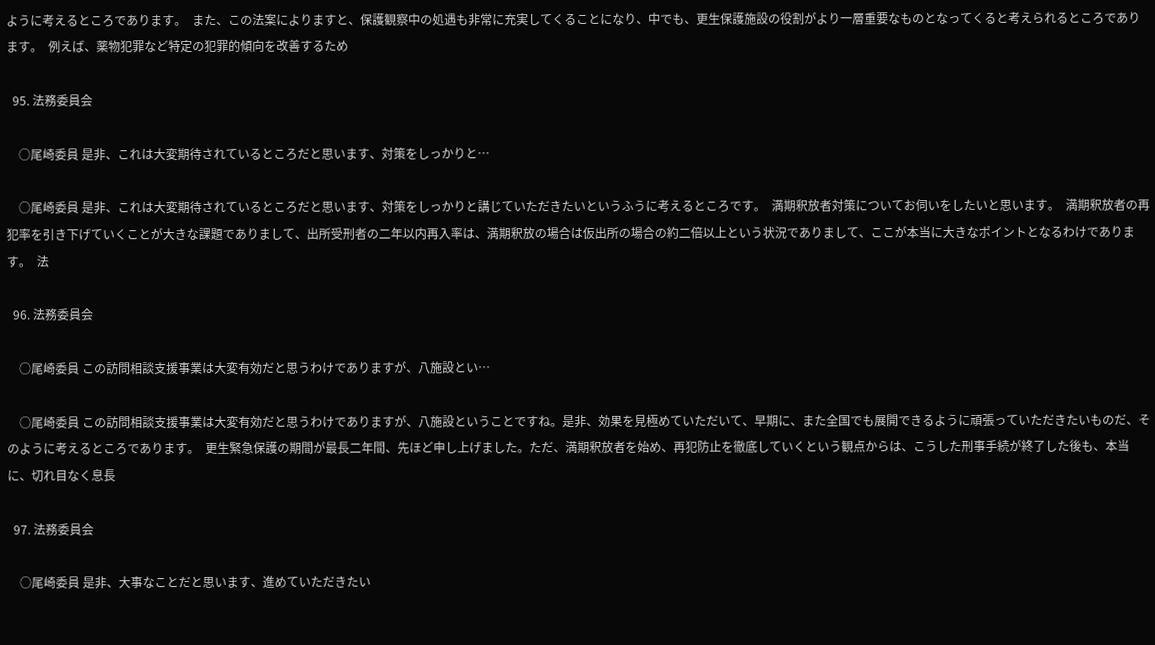ように考えるところであります。  また、この法案によりますと、保護観察中の処遇も非常に充実してくることになり、中でも、更生保護施設の役割がより一層重要なものとなってくると考えられるところであります。  例えば、薬物犯罪など特定の犯罪的傾向を改善するため

  95. 法務委員会

    ○尾崎委員 是非、これは大変期待されているところだと思います、対策をしっかりと…

    ○尾崎委員 是非、これは大変期待されているところだと思います、対策をしっかりと講じていただきたいというふうに考えるところです。  満期釈放者対策についてお伺いをしたいと思います。  満期釈放者の再犯率を引き下げていくことが大きな課題でありまして、出所受刑者の二年以内再入率は、満期釈放の場合は仮出所の場合の約二倍以上という状況でありまして、ここが本当に大きなポイントとなるわけであります。  法

  96. 法務委員会

    ○尾崎委員 この訪問相談支援事業は大変有効だと思うわけでありますが、八施設とい…

    ○尾崎委員 この訪問相談支援事業は大変有効だと思うわけでありますが、八施設ということですね。是非、効果を見極めていただいて、早期に、また全国でも展開できるように頑張っていただきたいものだ、そのように考えるところであります。  更生緊急保護の期間が最長二年間、先ほど申し上げました。ただ、満期釈放者を始め、再犯防止を徹底していくという観点からは、こうした刑事手続が終了した後も、本当に、切れ目なく息長

  97. 法務委員会

    ○尾崎委員 是非、大事なことだと思います、進めていただきたい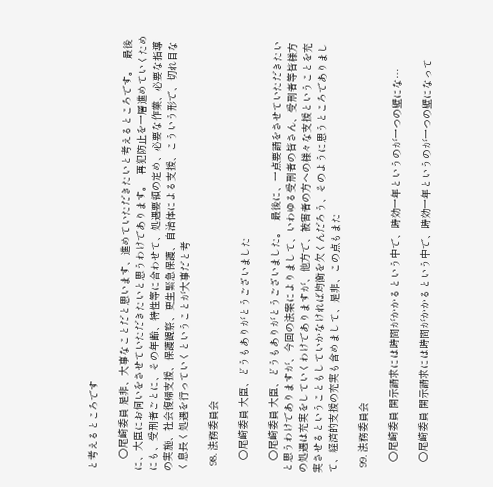と考えるところです

    ○尾崎委員 是非、大事なことだと思います、進めていただきたいと考えるところです。  最後に、大臣にお伺いをさせていただきたいと思うわけであります。  再犯防止を一層進めていくためにも、受刑者ごとに、その年齢、特性等に合わせて、処遇要領の定め、必要な作業、必要な指導の実施、社会復帰支援、保護観察、更生緊急保護、自治体による支援、こういう形で、切れ目なく息長く処遇を行っていくということが大事だと考

  98. 法務委員会

    ○尾崎委員 大臣、どうもありがとうございました

    ○尾崎委員 大臣、どうもありがとうございました。  最後に、一点要請をさせていただきたいと思うわけでありますが、今回の法案によりまして、いわゆる受刑者の皆さん、受刑者等皆様方の処遇は充実をしていくわけでありますが、他方で、被害者の方への様々な支援ということを充実させるということもしていかなければ均衡を欠くんだろう、そのように思うところでありまして、経済的支援の充実も含めまして、是非、この点もまた

  99. 法務委員会

    ○尾崎委員 開示請求には時間がかかるという中で、時効一年というのが一つの壁にな…

    ○尾崎委員 開示請求には時間がかかるという中で、時効一年というのが一つの壁になって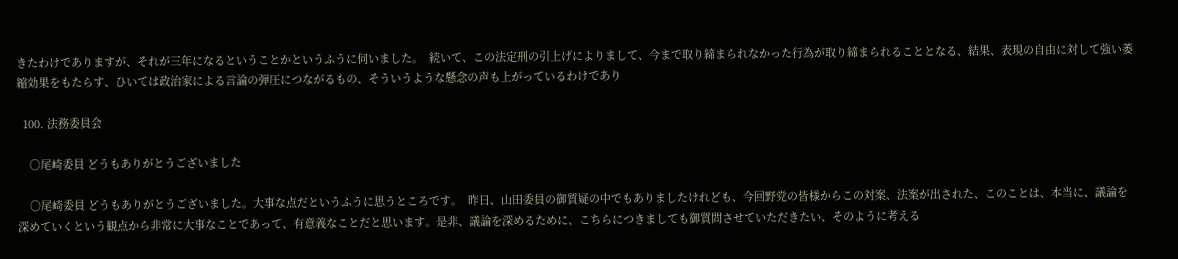きたわけでありますが、それが三年になるということかというふうに伺いました。  続いて、この法定刑の引上げによりまして、今まで取り締まられなかった行為が取り締まられることとなる、結果、表現の自由に対して強い萎縮効果をもたらす、ひいては政治家による言論の弾圧につながるもの、そういうような懸念の声も上がっているわけであり

  100. 法務委員会

    ○尾崎委員 どうもありがとうございました

    ○尾崎委員 どうもありがとうございました。大事な点だというふうに思うところです。  昨日、山田委員の御質疑の中でもありましたけれども、今回野党の皆様からこの対案、法案が出された、このことは、本当に、議論を深めていくという観点から非常に大事なことであって、有意義なことだと思います。是非、議論を深めるために、こちらにつきましても御質問させていただきたい、そのように考える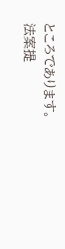ところであります。  法案提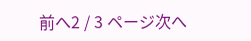前へ2 / 3 ページ次へ